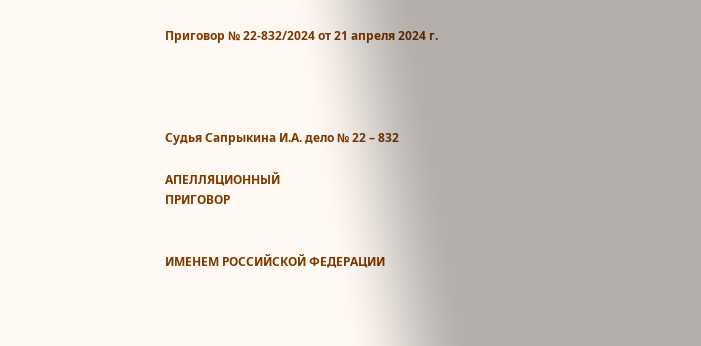Приговор № 22-832/2024 от 21 апреля 2024 г.




Судья Сапрыкина И.А. дело № 22 – 832

АПЕЛЛЯЦИОННЫЙ
ПРИГОВОР


ИМЕНЕМ РОССИЙСКОЙ ФЕДЕРАЦИИ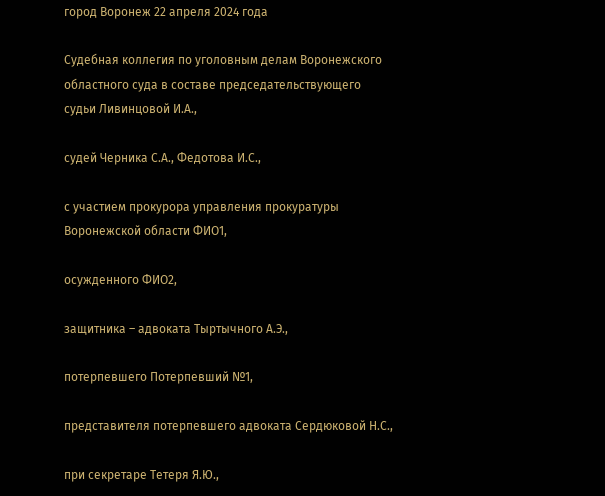город Воронеж 22 апреля 2024 года

Судебная коллегия по уголовным делам Воронежского областного суда в составе председательствующего судьи Ливинцовой И.А.,

судей Черника С.А., Федотова И.С.,

с участием прокурора управления прокуратуры Воронежской области ФИО1,

осужденного ФИО2,

защитника – адвоката Тыртычного А.Э.,

потерпевшего Потерпевший №1,

представителя потерпевшего адвоката Сердюковой Н.С.,

при секретаре Тетеря Я.Ю.,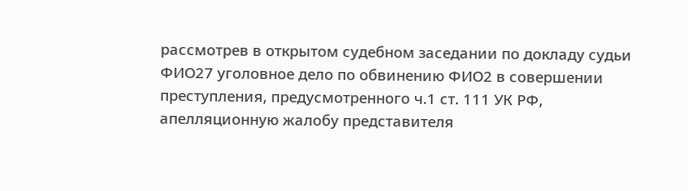рассмотрев в открытом судебном заседании по докладу судьи ФИО27 уголовное дело по обвинению ФИО2 в совершении преступления, предусмотренного ч.1 ст. 111 УК РФ, апелляционную жалобу представителя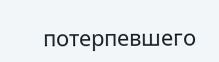потерпевшего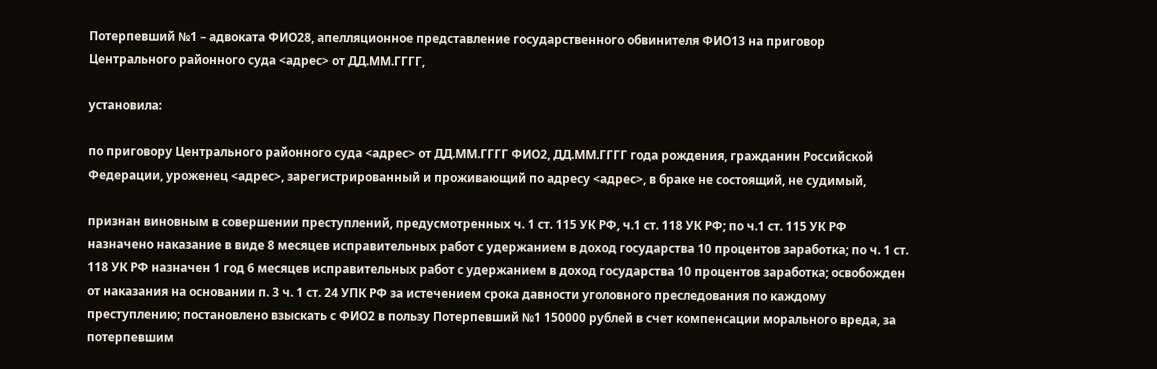Потерпевший №1 – адвоката ФИО28, апелляционное представление государственного обвинителя ФИО13 на приговор Центрального районного суда <адрес> от ДД.ММ.ГГГГ,

установила:

по приговору Центрального районного суда <адрес> от ДД.ММ.ГГГГ ФИО2, ДД.ММ.ГГГГ года рождения, гражданин Российской Федерации, уроженец <адрес>, зарегистрированный и проживающий по адресу <адрес>, в браке не состоящий, не судимый,

признан виновным в совершении преступлений, предусмотренных ч. 1 ст. 115 УК РФ, ч.1 ст. 118 УК РФ; по ч.1 ст. 115 УК РФ назначено наказание в виде 8 месяцев исправительных работ с удержанием в доход государства 10 процентов заработка; по ч. 1 ст. 118 УК РФ назначен 1 год 6 месяцев исправительных работ с удержанием в доход государства 10 процентов заработка; освобожден от наказания на основании п. 3 ч. 1 ст. 24 УПК РФ за истечением срока давности уголовного преследования по каждому преступлению; постановлено взыскать с ФИО2 в пользу Потерпевший №1 150000 рублей в счет компенсации морального вреда, за потерпевшим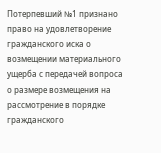Потерпевший №1 признано право на удовлетворение гражданского иска о возмещении материального ущерба с передачей вопроса о размере возмещения на рассмотрение в порядке гражданского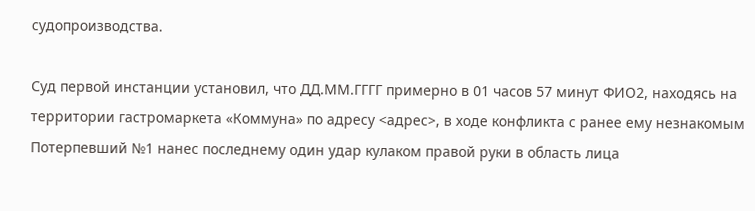судопроизводства.

Суд первой инстанции установил, что ДД.ММ.ГГГГ примерно в 01 часов 57 минут ФИО2, находясь на территории гастромаркета «Коммуна» по адресу <адрес>, в ходе конфликта с ранее ему незнакомым Потерпевший №1 нанес последнему один удар кулаком правой руки в область лица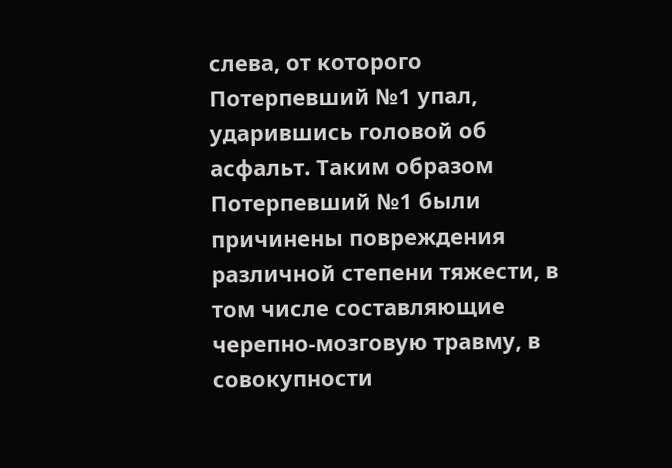слева, от которого Потерпевший №1 упал, ударившись головой об асфальт. Таким образом Потерпевший №1 были причинены повреждения различной степени тяжести, в том числе составляющие черепно-мозговую травму, в совокупности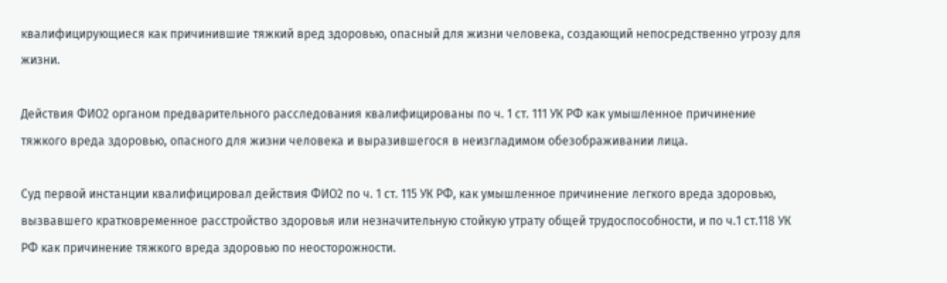квалифицирующиеся как причинившие тяжкий вред здоровью, опасный для жизни человека, создающий непосредственно угрозу для жизни.

Действия ФИО2 органом предварительного расследования квалифицированы по ч. 1 ст. 111 УК РФ как умышленное причинение тяжкого вреда здоровью, опасного для жизни человека и выразившегося в неизгладимом обезображивании лица.

Суд первой инстанции квалифицировал действия ФИО2 по ч. 1 ст. 115 УК РФ, как умышленное причинение легкого вреда здоровью, вызвавшего кратковременное расстройство здоровья или незначительную стойкую утрату общей трудоспособности, и по ч.1 ст.118 УК РФ как причинение тяжкого вреда здоровью по неосторожности.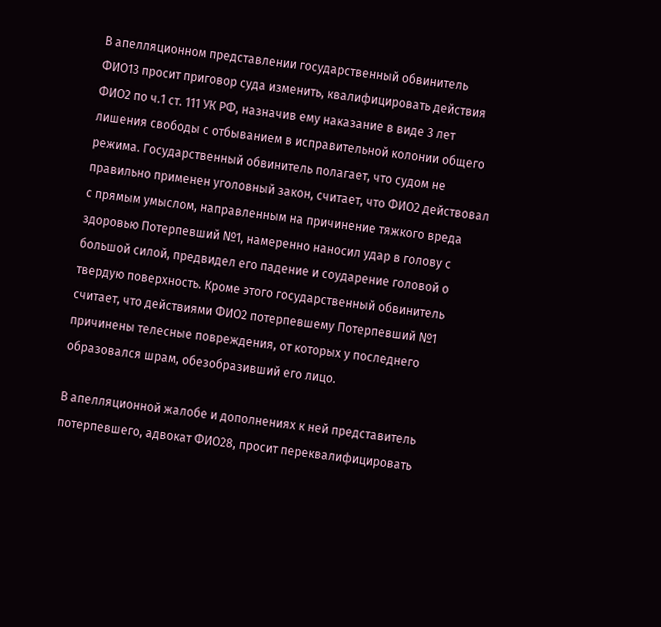В апелляционном представлении государственный обвинитель ФИО13 просит приговор суда изменить, квалифицировать действия ФИО2 по ч.1 ст. 111 УК РФ, назначив ему наказание в виде 3 лет лишения свободы с отбыванием в исправительной колонии общего режима. Государственный обвинитель полагает, что судом не правильно применен уголовный закон, считает, что ФИО2 действовал с прямым умыслом, направленным на причинение тяжкого вреда здоровью Потерпевший №1, намеренно наносил удар в голову с большой силой, предвидел его падение и соударение головой о твердую поверхность. Кроме этого государственный обвинитель считает, что действиями ФИО2 потерпевшему Потерпевший №1 причинены телесные повреждения, от которых у последнего образовался шрам, обезобразивший его лицо.

В апелляционной жалобе и дополнениях к ней представитель потерпевшего, адвокат ФИО28, просит переквалифицировать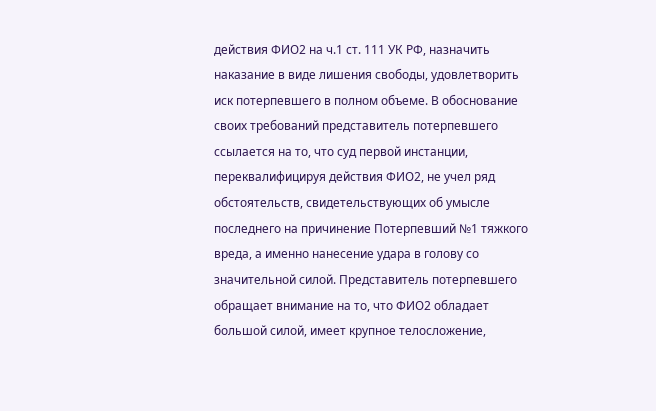действия ФИО2 на ч.1 ст. 111 УК РФ, назначить наказание в виде лишения свободы, удовлетворить иск потерпевшего в полном объеме. В обоснование своих требований представитель потерпевшего ссылается на то, что суд первой инстанции, переквалифицируя действия ФИО2, не учел ряд обстоятельств, свидетельствующих об умысле последнего на причинение Потерпевший №1 тяжкого вреда, а именно нанесение удара в голову со значительной силой. Представитель потерпевшего обращает внимание на то, что ФИО2 обладает большой силой, имеет крупное телосложение,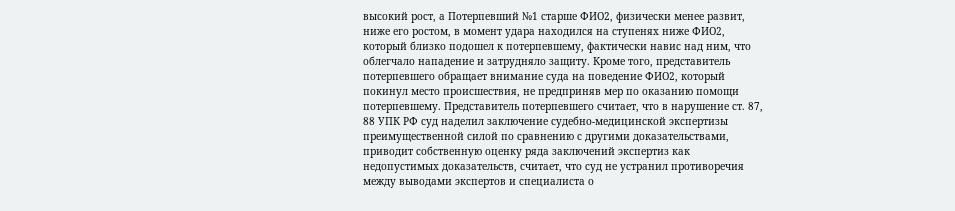высокий рост, а Потерпевший №1 старше ФИО2, физически менее развит, ниже его ростом, в момент удара находился на ступенях ниже ФИО2, который близко подошел к потерпевшему, фактически навис над ним, что облегчало нападение и затрудняло защиту. Кроме того, представитель потерпевшего обращает внимание суда на поведение ФИО2, который покинул место происшествия, не предприняв мер по оказанию помощи потерпевшему. Представитель потерпевшего считает, что в нарушение ст. 87, 88 УПК РФ суд наделил заключение судебно-медицинской экспертизы преимущественной силой по сравнению с другими доказательствами, приводит собственную оценку ряда заключений экспертиз как недопустимых доказательств, считает, что суд не устранил противоречия между выводами экспертов и специалиста о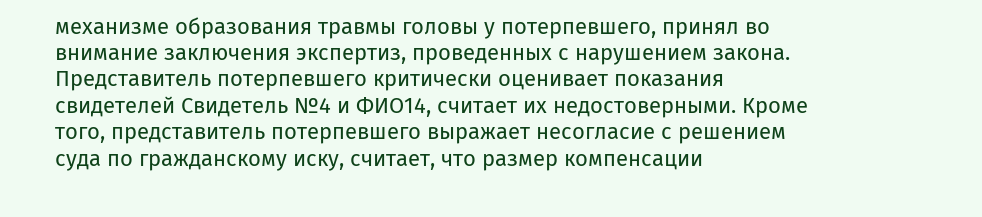механизме образования травмы головы у потерпевшего, принял во внимание заключения экспертиз, проведенных с нарушением закона. Представитель потерпевшего критически оценивает показания свидетелей Свидетель №4 и ФИО14, считает их недостоверными. Кроме того, представитель потерпевшего выражает несогласие с решением суда по гражданскому иску, считает, что размер компенсации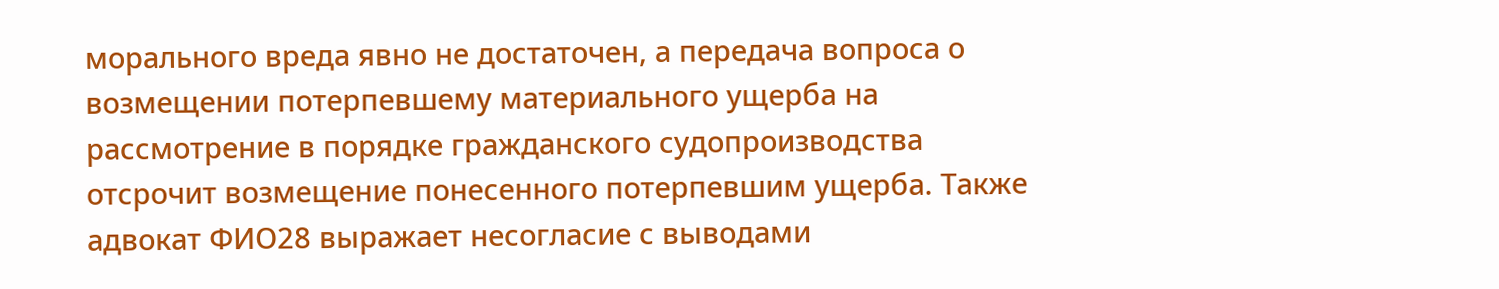морального вреда явно не достаточен, а передача вопроса о возмещении потерпевшему материального ущерба на рассмотрение в порядке гражданского судопроизводства отсрочит возмещение понесенного потерпевшим ущерба. Также адвокат ФИО28 выражает несогласие с выводами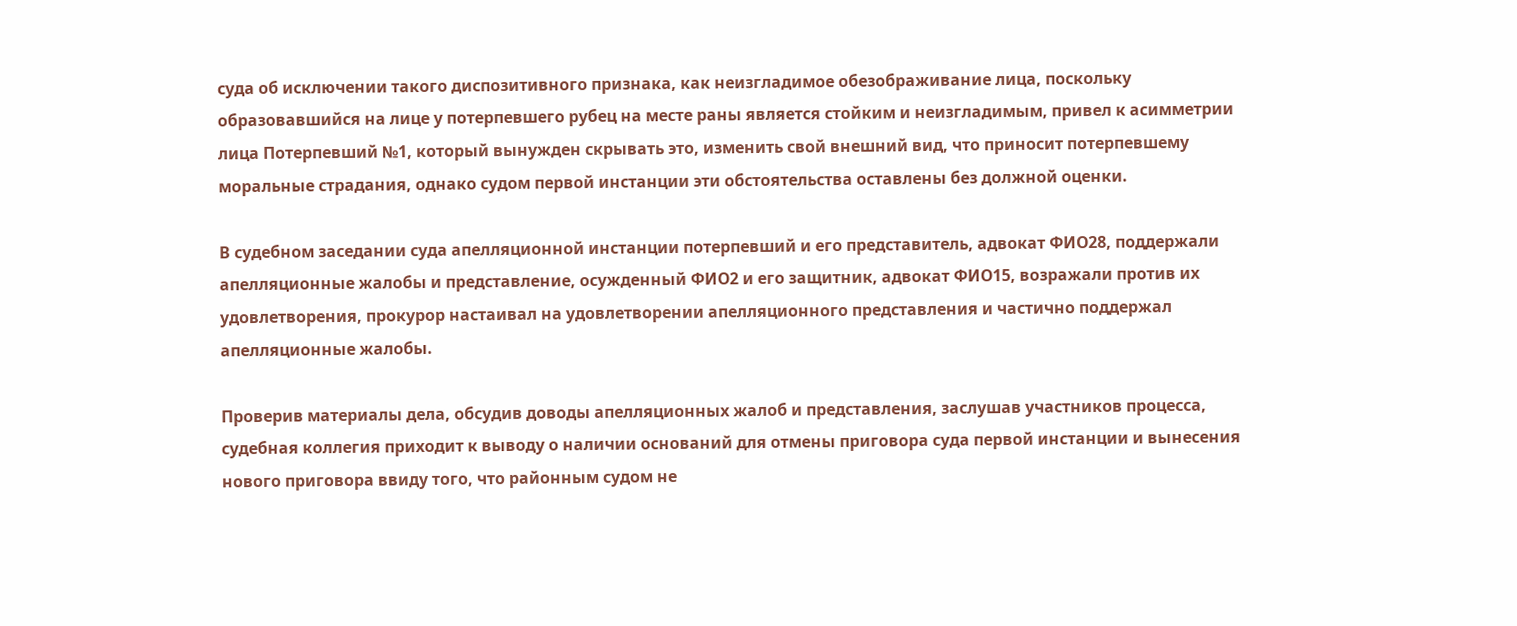суда об исключении такого диспозитивного признака, как неизгладимое обезображивание лица, поскольку образовавшийся на лице у потерпевшего рубец на месте раны является стойким и неизгладимым, привел к асимметрии лица Потерпевший №1, который вынужден скрывать это, изменить свой внешний вид, что приносит потерпевшему моральные страдания, однако судом первой инстанции эти обстоятельства оставлены без должной оценки.

В судебном заседании суда апелляционной инстанции потерпевший и его представитель, адвокат ФИО28, поддержали апелляционные жалобы и представление, осужденный ФИО2 и его защитник, адвокат ФИО15, возражали против их удовлетворения, прокурор настаивал на удовлетворении апелляционного представления и частично поддержал апелляционные жалобы.

Проверив материалы дела, обсудив доводы апелляционных жалоб и представления, заслушав участников процесса, судебная коллегия приходит к выводу о наличии оснований для отмены приговора суда первой инстанции и вынесения нового приговора ввиду того, что районным судом не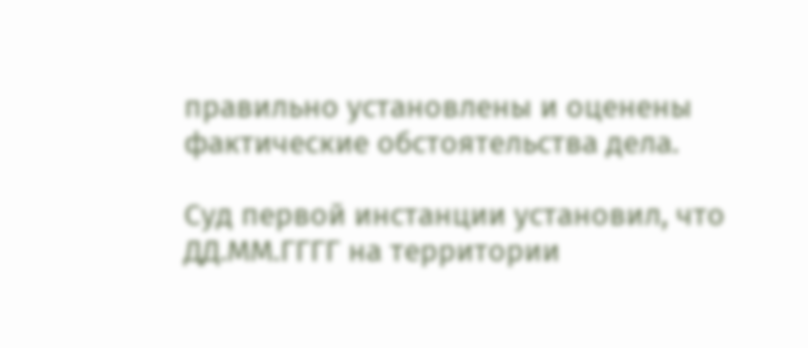правильно установлены и оценены фактические обстоятельства дела.

Суд первой инстанции установил, что ДД.ММ.ГГГГ на территории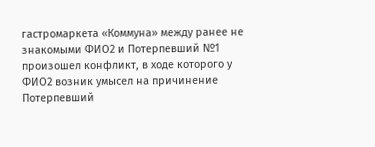гастромаркета «Коммуна» между ранее не знакомыми ФИО2 и Потерпевший №1 произошел конфликт, в ходе которого у ФИО2 возник умысел на причинение Потерпевший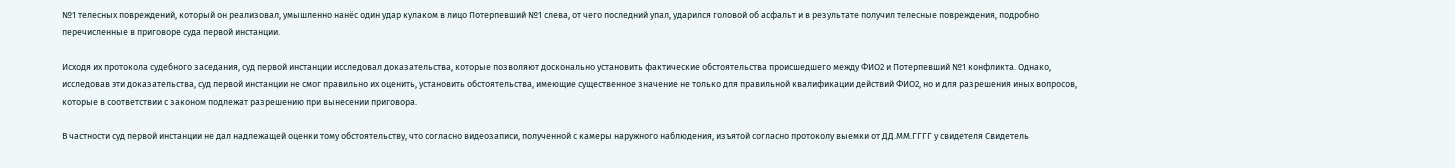№1 телесных повреждений, который он реализовал, умышленно нанёс один удар кулаком в лицо Потерпевший №1 слева, от чего последний упал, ударился головой об асфальт и в результате получил телесные повреждения, подробно перечисленные в приговоре суда первой инстанции.

Исходя их протокола судебного заседания, суд первой инстанции исследовал доказательства, которые позволяют досконально установить фактические обстоятельства происшедшего между ФИО2 и Потерпевший №1 конфликта. Однако, исследовав эти доказательства, суд первой инстанции не смог правильно их оценить, установить обстоятельства, имеющие существенное значение не только для правильной квалификации действий ФИО2, но и для разрешения иных вопросов, которые в соответствии с законом подлежат разрешению при вынесении приговора.

В частности суд первой инстанции не дал надлежащей оценки тому обстоятельству, что согласно видеозаписи, полученной с камеры наружного наблюдения, изъятой согласно протоколу выемки от ДД.ММ.ГГГГ у свидетеля Свидетель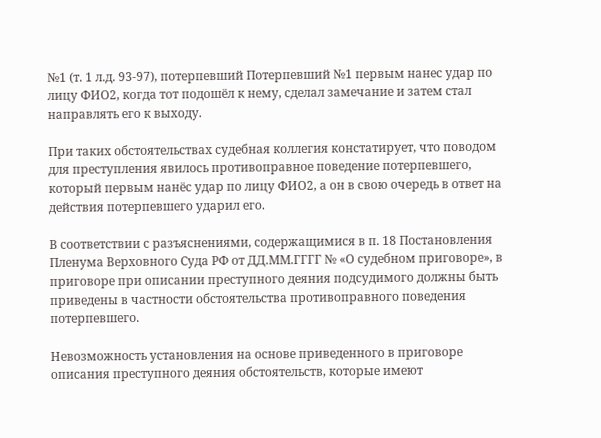№1 (т. 1 л.д. 93-97), потерпевший Потерпевший №1 первым нанес удар по лицу ФИО2, когда тот подошёл к нему, сделал замечание и затем стал направлять его к выходу.

При таких обстоятельствах судебная коллегия констатирует, что поводом для преступления явилось противоправное поведение потерпевшего, который первым нанёс удар по лицу ФИО2, а он в свою очередь в ответ на действия потерпевшего ударил его.

В соответствии с разъяснениями, содержащимися в п. 18 Постановления Пленума Верховного Суда РФ от ДД.ММ.ГГГГ № «О судебном приговоре», в приговоре при описании преступного деяния подсудимого должны быть приведены в частности обстоятельства противоправного поведения потерпевшего.

Невозможность установления на основе приведенного в приговоре описания преступного деяния обстоятельств, которые имеют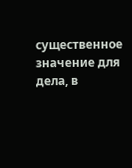существенное значение для дела, в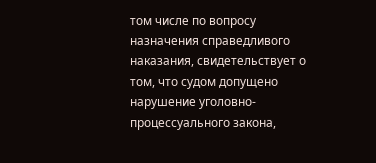том числе по вопросу назначения справедливого наказания, свидетельствует о том, что судом допущено нарушение уголовно-процессуального закона,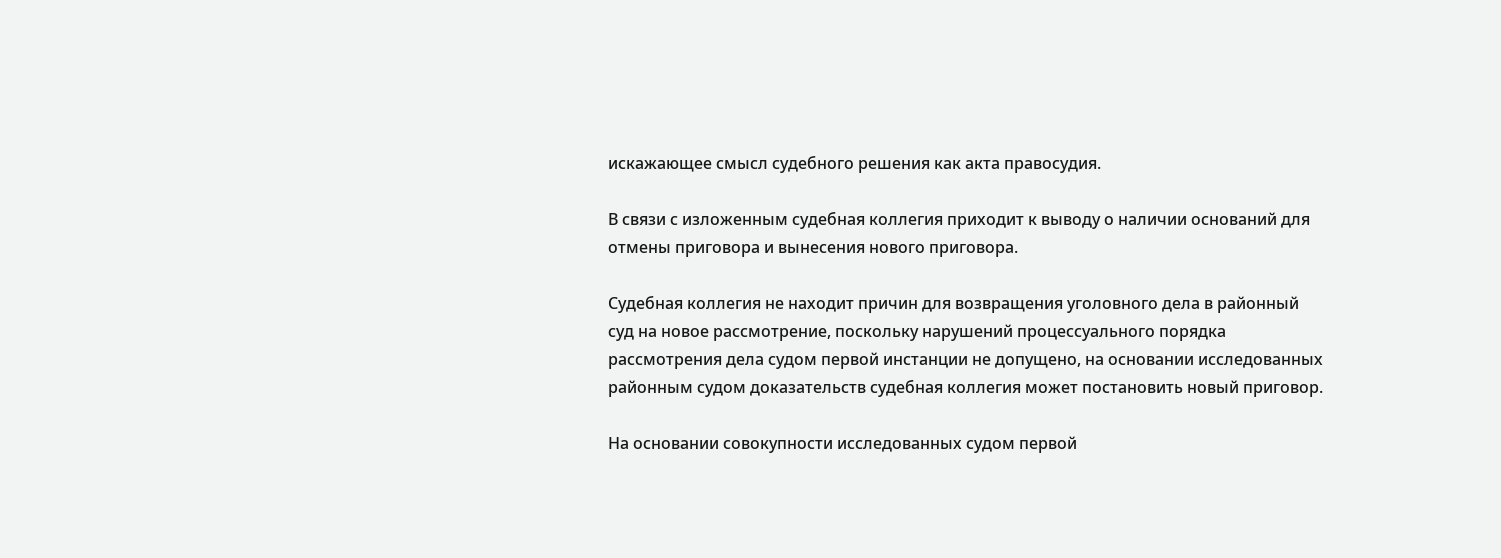искажающее смысл судебного решения как акта правосудия.

В связи с изложенным судебная коллегия приходит к выводу о наличии оснований для отмены приговора и вынесения нового приговора.

Судебная коллегия не находит причин для возвращения уголовного дела в районный суд на новое рассмотрение, поскольку нарушений процессуального порядка рассмотрения дела судом первой инстанции не допущено, на основании исследованных районным судом доказательств судебная коллегия может постановить новый приговор.

На основании совокупности исследованных судом первой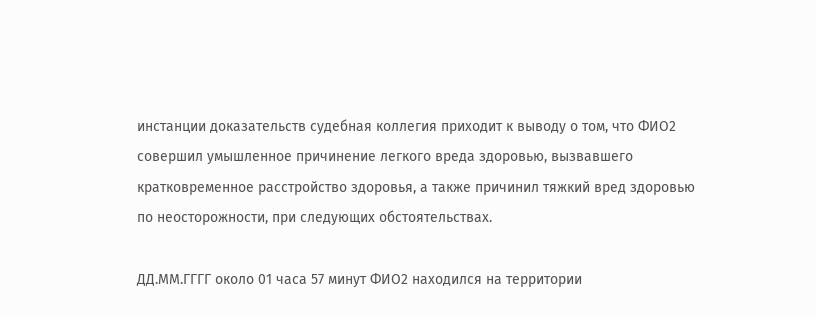инстанции доказательств судебная коллегия приходит к выводу о том, что ФИО2 совершил умышленное причинение легкого вреда здоровью, вызвавшего кратковременное расстройство здоровья, а также причинил тяжкий вред здоровью по неосторожности, при следующих обстоятельствах.

ДД.ММ.ГГГГ около 01 часа 57 минут ФИО2 находился на территории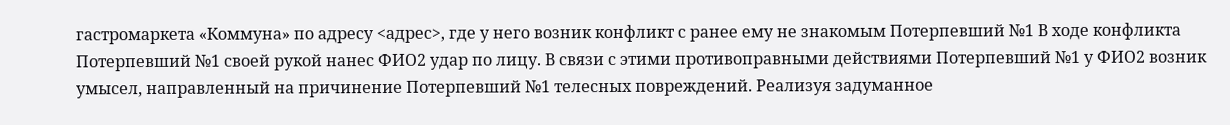гастромаркета «Коммуна» по адресу <адрес>, где у него возник конфликт с ранее ему не знакомым Потерпевший №1 В ходе конфликта Потерпевший №1 своей рукой нанес ФИО2 удар по лицу. В связи с этими противоправными действиями Потерпевший №1 у ФИО2 возник умысел, направленный на причинение Потерпевший №1 телесных повреждений. Реализуя задуманное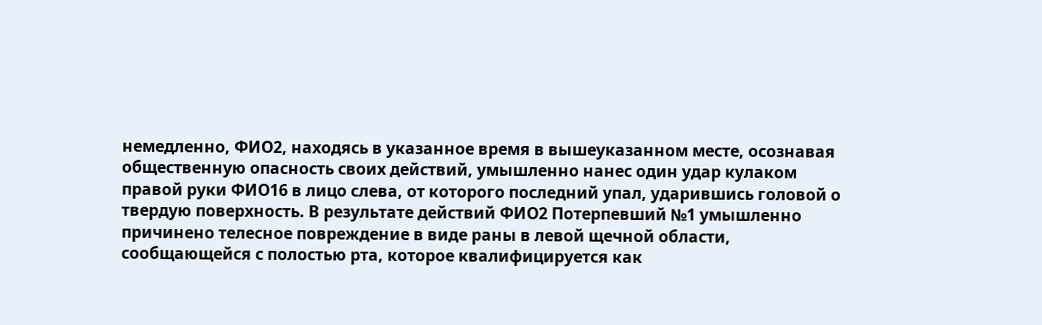немедленно, ФИО2, находясь в указанное время в вышеуказанном месте, осознавая общественную опасность своих действий, умышленно нанес один удар кулаком правой руки ФИО16 в лицо слева, от которого последний упал, ударившись головой о твердую поверхность. В результате действий ФИО2 Потерпевший №1 умышленно причинено телесное повреждение в виде раны в левой щечной области, сообщающейся с полостью рта, которое квалифицируется как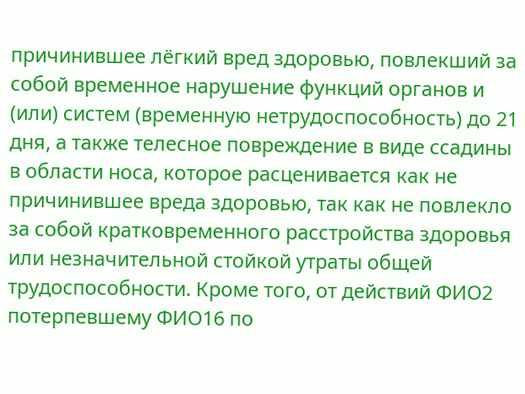причинившее лёгкий вред здоровью, повлекший за собой временное нарушение функций органов и (или) систем (временную нетрудоспособность) до 21 дня, а также телесное повреждение в виде ссадины в области носа, которое расценивается как не причинившее вреда здоровью, так как не повлекло за собой кратковременного расстройства здоровья или незначительной стойкой утраты общей трудоспособности. Кроме того, от действий ФИО2 потерпевшему ФИО16 по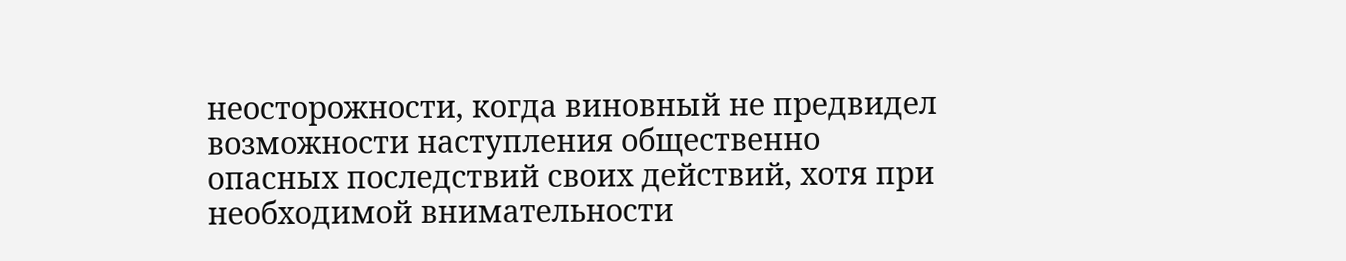неосторожности, когда виновный не предвидел возможности наступления общественно опасных последствий своих действий, хотя при необходимой внимательности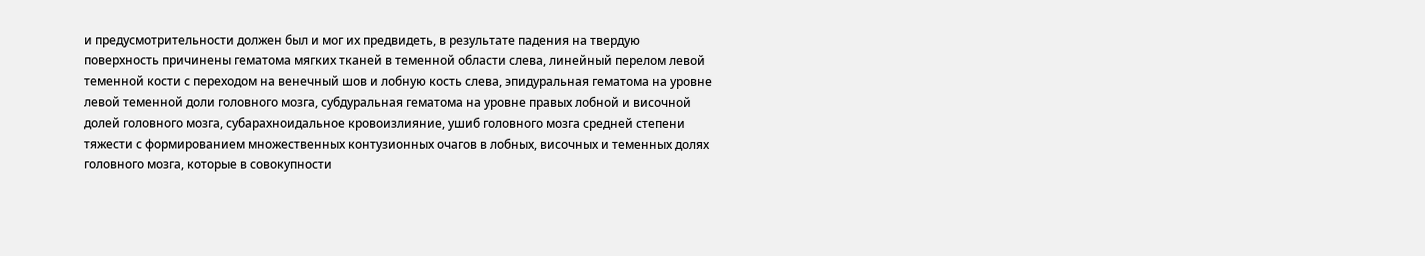и предусмотрительности должен был и мог их предвидеть, в результате падения на твердую поверхность причинены гематома мягких тканей в теменной области слева, линейный перелом левой теменной кости с переходом на венечный шов и лобную кость слева, эпидуральная гематома на уровне левой теменной доли головного мозга, субдуральная гематома на уровне правых лобной и височной долей головного мозга, субарахноидальное кровоизлияние, ушиб головного мозга средней степени тяжести с формированием множественных контузионных очагов в лобных, височных и теменных долях головного мозга, которые в совокупности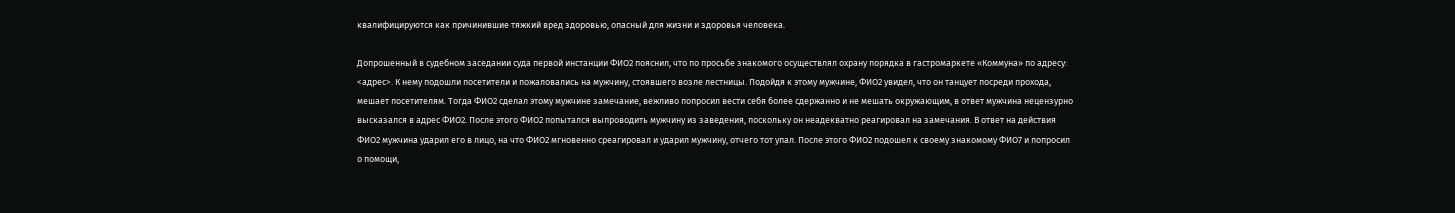квалифицируются как причинившие тяжкий вред здоровью, опасный для жизни и здоровья человека.

Допрошенный в судебном заседании суда первой инстанции ФИО2 пояснил, что по просьбе знакомого осуществлял охрану порядка в гастромаркете «Коммуна» по адресу: <адрес>. К нему подошли посетители и пожаловались на мужчину, стоявшего возле лестницы. Подойдя к этому мужчине, ФИО2 увидел, что он танцует посреди прохода, мешает посетителям. Тогда ФИО2 сделал этому мужчине замечание, вежливо попросил вести себя более сдержанно и не мешать окружающим, в ответ мужчина нецензурно высказался в адрес ФИО2. После этого ФИО2 попытался выпроводить мужчину из заведения, поскольку он неадекватно реагировал на замечания. В ответ на действия ФИО2 мужчина ударил его в лицо, на что ФИО2 мгновенно среагировал и ударил мужчину, отчего тот упал. После этого ФИО2 подошел к своему знакомому ФИО7 и попросил о помощи,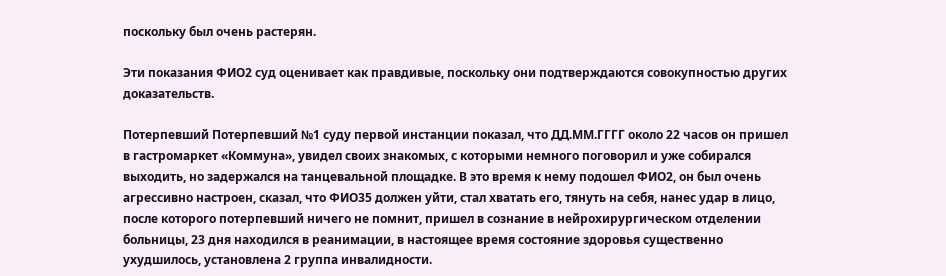поскольку был очень растерян.

Эти показания ФИО2 суд оценивает как правдивые, поскольку они подтверждаются совокупностью других доказательств.

Потерпевший Потерпевший №1 суду первой инстанции показал, что ДД.ММ.ГГГГ около 22 часов он пришел в гастромаркет «Коммуна», увидел своих знакомых, с которыми немного поговорил и уже собирался выходить, но задержался на танцевальной площадке. В это время к нему подошел ФИО2, он был очень агрессивно настроен, сказал, что ФИО35 должен уйти, стал хватать его, тянуть на себя, нанес удар в лицо, после которого потерпевший ничего не помнит, пришел в сознание в нейрохирургическом отделении больницы, 23 дня находился в реанимации, в настоящее время состояние здоровья существенно ухудшилось, установлена 2 группа инвалидности.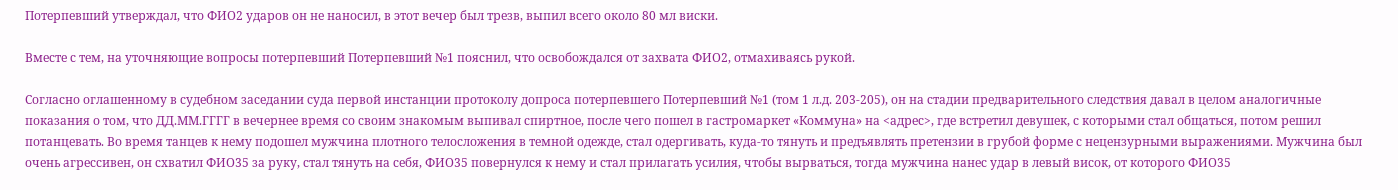Потерпевший утверждал, что ФИО2 ударов он не наносил, в этот вечер был трезв, выпил всего около 80 мл виски.

Вместе с тем, на уточняющие вопросы потерпевший Потерпевший №1 пояснил, что освобождался от захвата ФИО2, отмахиваясь рукой.

Согласно оглашенному в судебном заседании суда первой инстанции протоколу допроса потерпевшего Потерпевший №1 (том 1 л.д. 203-205), он на стадии предварительного следствия давал в целом аналогичные показания о том, что ДД.ММ.ГГГГ в вечернее время со своим знакомым выпивал спиртное, после чего пошел в гастромаркет «Коммуна» на <адрес>, где встретил девушек, с которыми стал общаться, потом решил потанцевать. Во время танцев к нему подошел мужчина плотного телосложения в темной одежде, стал одергивать, куда-то тянуть и предъявлять претензии в грубой форме с нецензурными выражениями. Мужчина был очень агрессивен, он схватил ФИО35 за руку, стал тянуть на себя, ФИО35 повернулся к нему и стал прилагать усилия, чтобы вырваться, тогда мужчина нанес удар в левый висок, от которого ФИО35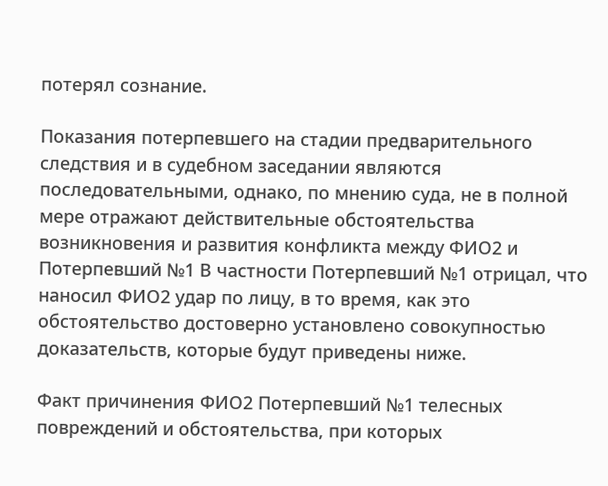потерял сознание.

Показания потерпевшего на стадии предварительного следствия и в судебном заседании являются последовательными, однако, по мнению суда, не в полной мере отражают действительные обстоятельства возникновения и развития конфликта между ФИО2 и Потерпевший №1 В частности Потерпевший №1 отрицал, что наносил ФИО2 удар по лицу, в то время, как это обстоятельство достоверно установлено совокупностью доказательств, которые будут приведены ниже.

Факт причинения ФИО2 Потерпевший №1 телесных повреждений и обстоятельства, при которых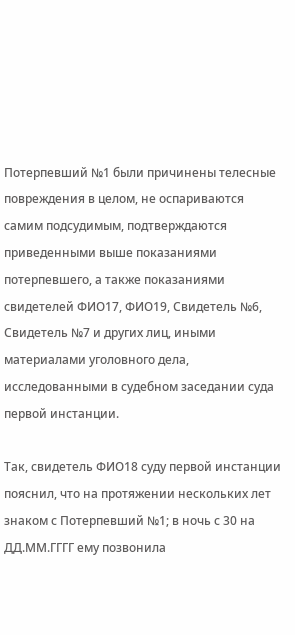Потерпевший №1 были причинены телесные повреждения в целом, не оспариваются самим подсудимым, подтверждаются приведенными выше показаниями потерпевшего, а также показаниями свидетелей ФИО17, ФИО19, Свидетель №6, Свидетель №7 и других лиц, иными материалами уголовного дела, исследованными в судебном заседании суда первой инстанции.

Так, свидетель ФИО18 суду первой инстанции пояснил, что на протяжении нескольких лет знаком с Потерпевший №1; в ночь с 30 на ДД.ММ.ГГГГ ему позвонила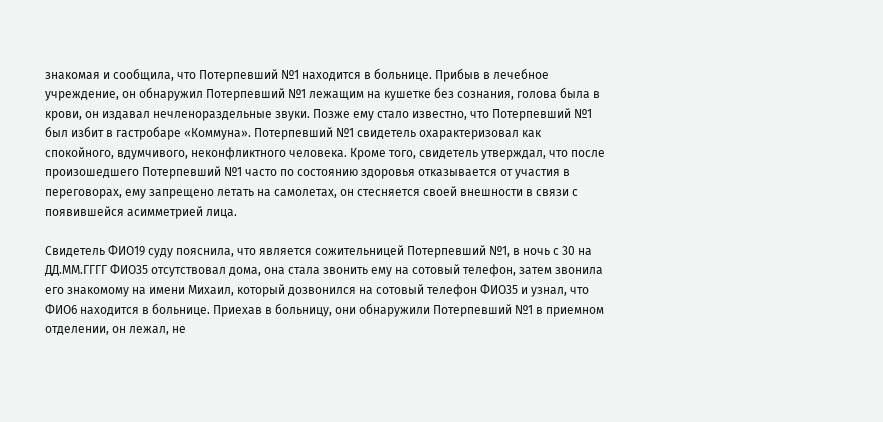знакомая и сообщила, что Потерпевший №1 находится в больнице. Прибыв в лечебное учреждение, он обнаружил Потерпевший №1 лежащим на кушетке без сознания, голова была в крови, он издавал нечленораздельные звуки. Позже ему стало известно, что Потерпевший №1 был избит в гастробаре «Коммуна». Потерпевший №1 свидетель охарактеризовал как спокойного, вдумчивого, неконфликтного человека. Кроме того, свидетель утверждал, что после произошедшего Потерпевший №1 часто по состоянию здоровья отказывается от участия в переговорах, ему запрещено летать на самолетах, он стесняется своей внешности в связи с появившейся асимметрией лица.

Свидетель ФИО19 суду пояснила, что является сожительницей Потерпевший №1, в ночь с 30 на ДД.ММ.ГГГГ ФИО35 отсутствовал дома, она стала звонить ему на сотовый телефон, затем звонила его знакомому на имени Михаил, который дозвонился на сотовый телефон ФИО35 и узнал, что ФИО6 находится в больнице. Приехав в больницу, они обнаружили Потерпевший №1 в приемном отделении, он лежал, не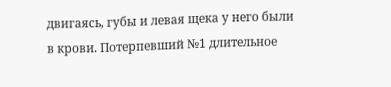двигаясь, губы и левая щека у него были в крови. Потерпевший №1 длительное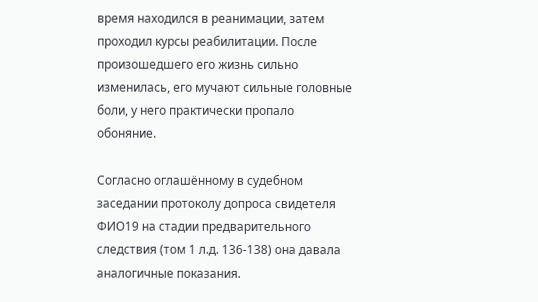время находился в реанимации, затем проходил курсы реабилитации. После произошедшего его жизнь сильно изменилась, его мучают сильные головные боли, у него практически пропало обоняние.

Согласно оглашённому в судебном заседании протоколу допроса свидетеля ФИО19 на стадии предварительного следствия (том 1 л.д. 136-138) она давала аналогичные показания.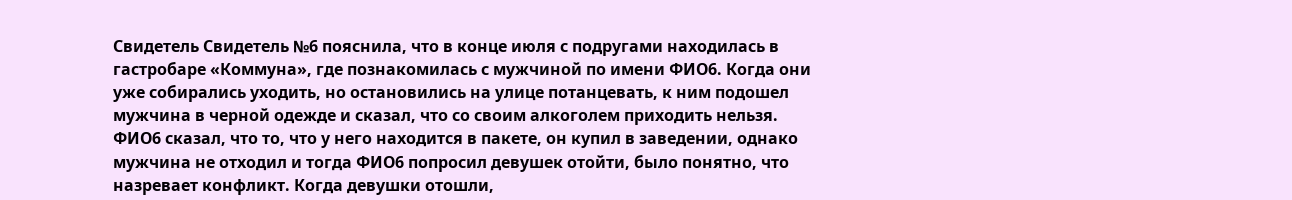Свидетель Свидетель №6 пояснила, что в конце июля с подругами находилась в гастробаре «Коммуна», где познакомилась с мужчиной по имени ФИО6. Когда они уже собирались уходить, но остановились на улице потанцевать, к ним подошел мужчина в черной одежде и сказал, что со своим алкоголем приходить нельзя. ФИО6 сказал, что то, что у него находится в пакете, он купил в заведении, однако мужчина не отходил и тогда ФИО6 попросил девушек отойти, было понятно, что назревает конфликт. Когда девушки отошли,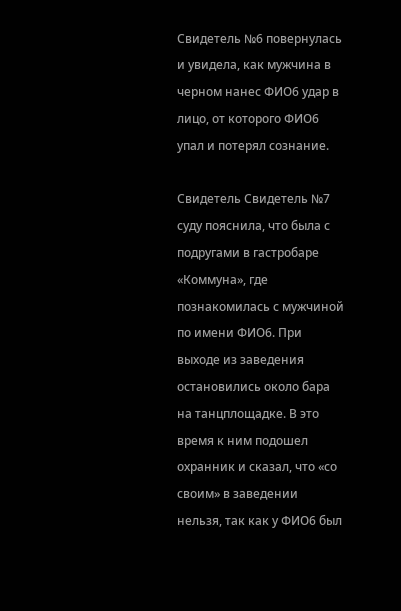Свидетель №6 повернулась и увидела, как мужчина в черном нанес ФИО6 удар в лицо, от которого ФИО6 упал и потерял сознание.

Свидетель Свидетель №7 суду пояснила, что была с подругами в гастробаре «Коммуна», где познакомилась с мужчиной по имени ФИО6. При выходе из заведения остановились около бара на танцплощадке. В это время к ним подошел охранник и сказал, что «со своим» в заведении нельзя, так как у ФИО6 был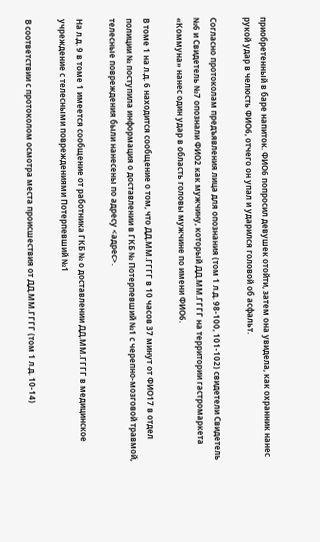приобретенный в баре напиток. ФИО6 попросил девушек отойти, затем она увидела, как охранник нанес рукой удар в челюсть ФИО6, отчего он упал и ударился головой об асфальт.

Согласно протоколам предъявления лица для опознания (том 1 л.д. 98-100, 101-102) свидетели Свидетель №6 и Свидетель №7 опознали ФИО2 как мужчину, который ДД.ММ.ГГГГ на территории гастромаркета «Коммуна» нанес один удар в область головы мужчине по имени ФИО6.

В томе 1 на л.д. 6 находится сообщение о том, что ДД.ММ.ГГГГ в 10 часов 37 минут от ФИО17 в отдел полиции № поступила информация о доставлении в ГКБ № Потерпевший №1 с черепно-мозговой травмой, телесные повреждения были нанесены по адресу <адрес>.

На л.д. 9 в томе 1 имеется сообщение от работника ГКБ № о доставлении ДД.ММ.ГГГГ в медицинское учреждение с телесными повреждениями Потерпевший №1

В соответствии с протоколом осмотра места происшествия от ДД.ММ.ГГГГ (том 1 л.д. 10-14)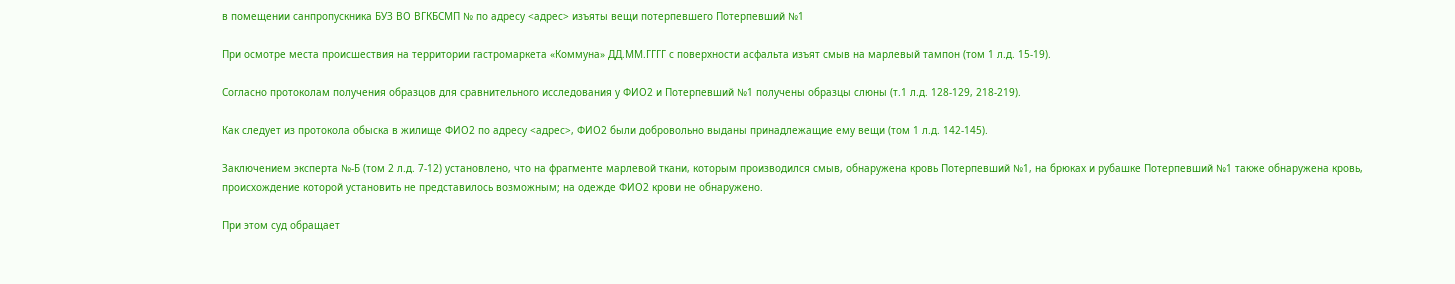в помещении санпропускника БУЗ ВО ВГКБСМП № по адресу <адрес> изъяты вещи потерпевшего Потерпевший №1

При осмотре места происшествия на территории гастромаркета «Коммуна» ДД.ММ.ГГГГ с поверхности асфальта изъят смыв на марлевый тампон (том 1 л.д. 15-19).

Согласно протоколам получения образцов для сравнительного исследования у ФИО2 и Потерпевший №1 получены образцы слюны (т.1 л.д. 128-129, 218-219).

Как следует из протокола обыска в жилище ФИО2 по адресу <адрес>, ФИО2 были добровольно выданы принадлежащие ему вещи (том 1 л.д. 142-145).

Заключением эксперта №-Б (том 2 л.д. 7-12) установлено, что на фрагменте марлевой ткани, которым производился смыв, обнаружена кровь Потерпевший №1, на брюках и рубашке Потерпевший №1 также обнаружена кровь, происхождение которой установить не представилось возможным; на одежде ФИО2 крови не обнаружено.

При этом суд обращает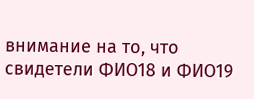внимание на то, что свидетели ФИО18 и ФИО19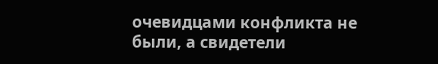очевидцами конфликта не были, а свидетели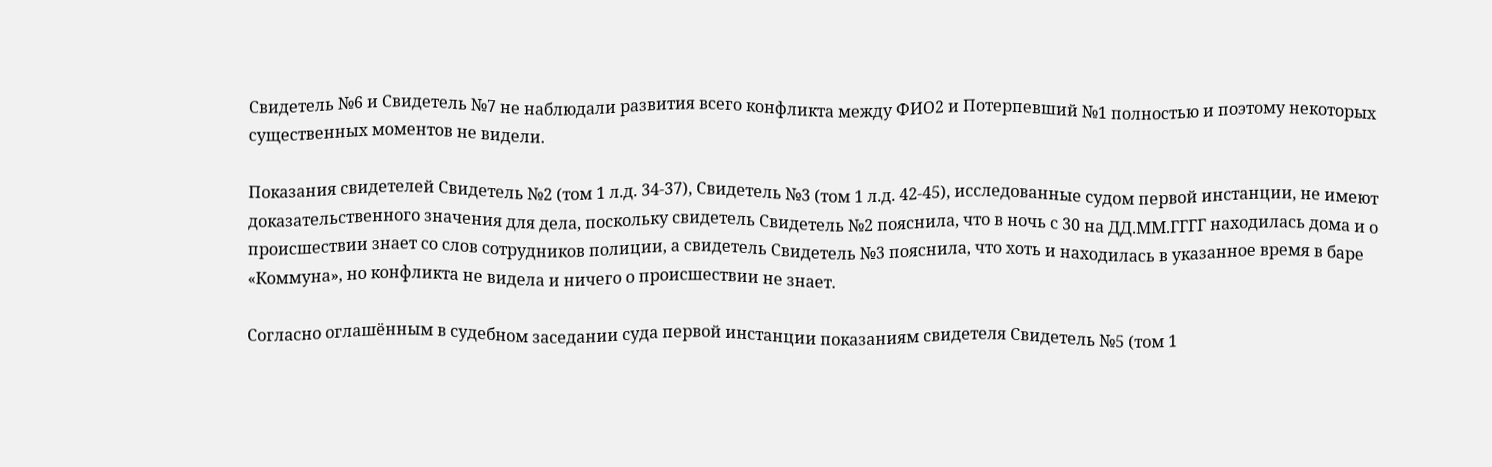Свидетель №6 и Свидетель №7 не наблюдали развития всего конфликта между ФИО2 и Потерпевший №1 полностью и поэтому некоторых существенных моментов не видели.

Показания свидетелей Свидетель №2 (том 1 л.д. 34-37), Свидетель №3 (том 1 л.д. 42-45), исследованные судом первой инстанции, не имеют доказательственного значения для дела, поскольку свидетель Свидетель №2 пояснила, что в ночь с 30 на ДД.ММ.ГГГГ находилась дома и о происшествии знает со слов сотрудников полиции, а свидетель Свидетель №3 пояснила, что хоть и находилась в указанное время в баре «Коммуна», но конфликта не видела и ничего о происшествии не знает.

Согласно оглашённым в судебном заседании суда первой инстанции показаниям свидетеля Свидетель №5 (том 1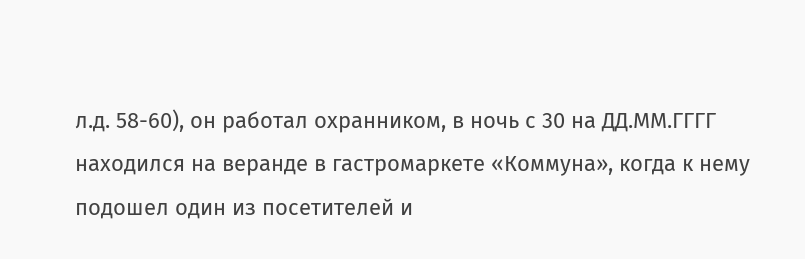л.д. 58-60), он работал охранником, в ночь с 30 на ДД.ММ.ГГГГ находился на веранде в гастромаркете «Коммуна», когда к нему подошел один из посетителей и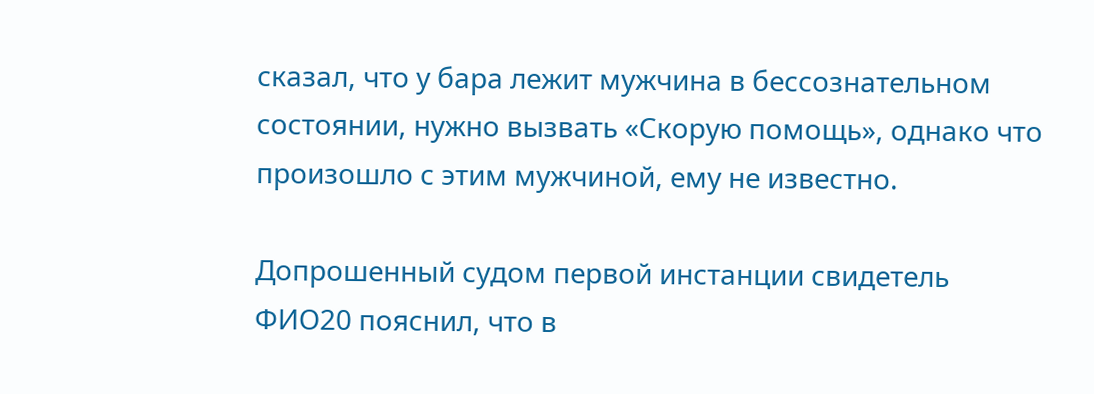сказал, что у бара лежит мужчина в бессознательном состоянии, нужно вызвать «Скорую помощь», однако что произошло с этим мужчиной, ему не известно.

Допрошенный судом первой инстанции свидетель ФИО20 пояснил, что в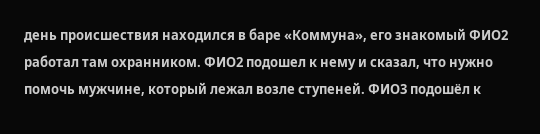день происшествия находился в баре «Коммуна», его знакомый ФИО2 работал там охранником. ФИО2 подошел к нему и сказал, что нужно помочь мужчине, который лежал возле ступеней. ФИО3 подошёл к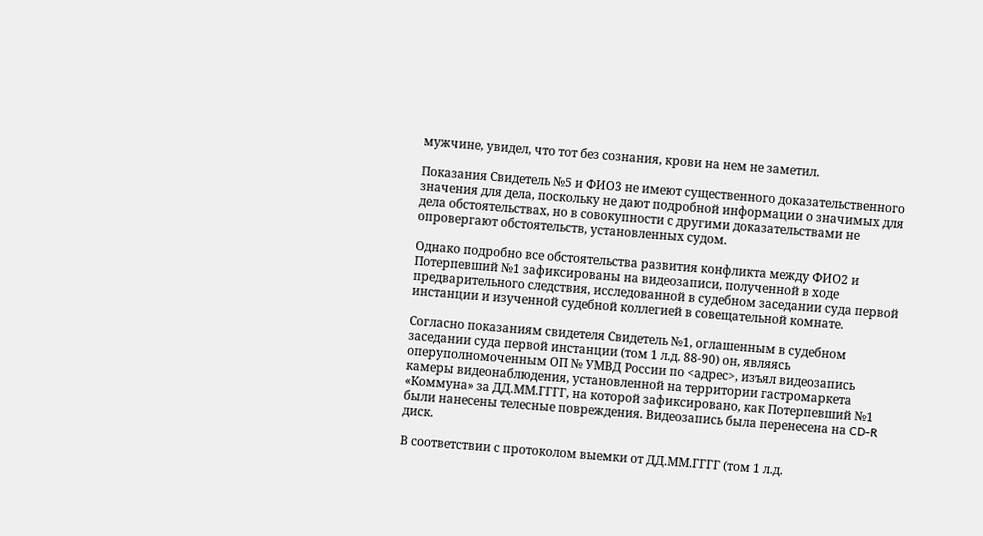мужчине, увидел, что тот без сознания, крови на нем не заметил.

Показания Свидетель №5 и ФИО3 не имеют существенного доказательственного значения для дела, поскольку не дают подробной информации о значимых для дела обстоятельствах, но в совокупности с другими доказательствами не опровергают обстоятельств, установленных судом.

Однако подробно все обстоятельства развития конфликта между ФИО2 и Потерпевший №1 зафиксированы на видеозаписи, полученной в ходе предварительного следствия, исследованной в судебном заседании суда первой инстанции и изученной судебной коллегией в совещательной комнате.

Согласно показаниям свидетеля Свидетель №1, оглашенным в судебном заседании суда первой инстанции (том 1 л.д. 88-90) он, являясь оперуполномоченным ОП № УМВД России по <адрес>, изъял видеозапись камеры видеонаблюдения, установленной на территории гастромаркета «Коммуна» за ДД.ММ.ГГГГ, на которой зафиксировано, как Потерпевший №1 были нанесены телесные повреждения. Видеозапись была перенесена на CD-R диск.

В соответствии с протоколом выемки от ДД.ММ.ГГГГ (том 1 л.д.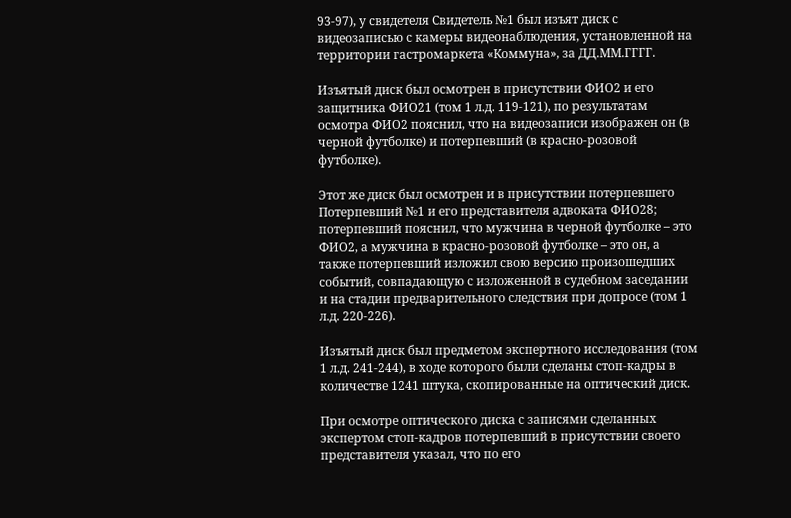93-97), у свидетеля Свидетель №1 был изъят диск с видеозаписью с камеры видеонаблюдения, установленной на территории гастромаркета «Коммуна», за ДД.ММ.ГГГГ.

Изъятый диск был осмотрен в присутствии ФИО2 и его защитника ФИО21 (том 1 л.д. 119-121), по результатам осмотра ФИО2 пояснил, что на видеозаписи изображен он (в черной футболке) и потерпевший (в красно-розовой футболке).

Этот же диск был осмотрен и в присутствии потерпевшего Потерпевший №1 и его представителя адвоката ФИО28; потерпевший пояснил, что мужчина в черной футболке – это ФИО2, а мужчина в красно-розовой футболке – это он, а также потерпевший изложил свою версию произошедших событий, совпадающую с изложенной в судебном заседании и на стадии предварительного следствия при допросе (том 1 л.д. 220-226).

Изъятый диск был предметом экспертного исследования (том 1 л.д. 241-244), в ходе которого были сделаны стоп-кадры в количестве 1241 штука, скопированные на оптический диск.

При осмотре оптического диска с записями сделанных экспертом стоп-кадров потерпевший в присутствии своего представителя указал, что по его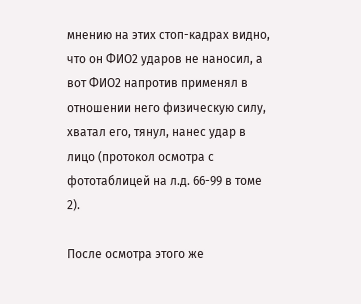мнению на этих стоп-кадрах видно, что он ФИО2 ударов не наносил, а вот ФИО2 напротив применял в отношении него физическую силу, хватал его, тянул, нанес удар в лицо (протокол осмотра с фототаблицей на л.д. 66-99 в томе 2).

После осмотра этого же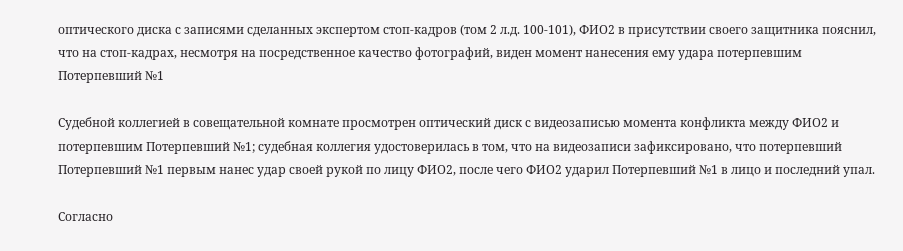оптического диска с записями сделанных экспертом стоп-кадров (том 2 л.д. 100-101), ФИО2 в присутствии своего защитника пояснил, что на стоп-кадрах, несмотря на посредственное качество фотографий, виден момент нанесения ему удара потерпевшим Потерпевший №1

Судебной коллегией в совещательной комнате просмотрен оптический диск с видеозаписью момента конфликта между ФИО2 и потерпевшим Потерпевший №1; судебная коллегия удостоверилась в том, что на видеозаписи зафиксировано, что потерпевший Потерпевший №1 первым нанес удар своей рукой по лицу ФИО2, после чего ФИО2 ударил Потерпевший №1 в лицо и последний упал.

Согласно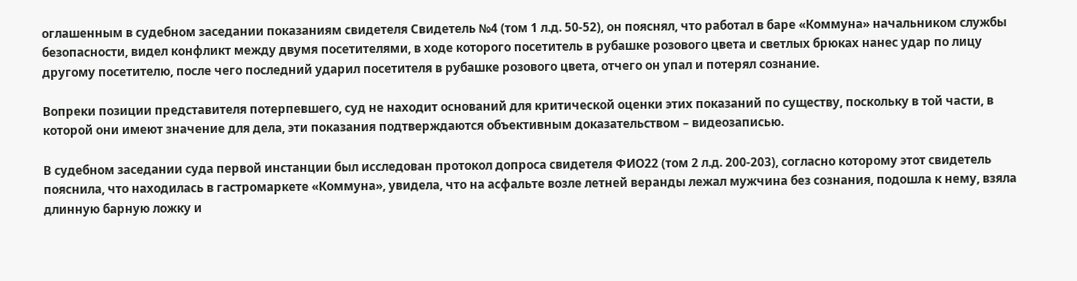оглашенным в судебном заседании показаниям свидетеля Свидетель №4 (том 1 л.д. 50-52), он пояснял, что работал в баре «Коммуна» начальником службы безопасности, видел конфликт между двумя посетителями, в ходе которого посетитель в рубашке розового цвета и светлых брюках нанес удар по лицу другому посетителю, после чего последний ударил посетителя в рубашке розового цвета, отчего он упал и потерял сознание.

Вопреки позиции представителя потерпевшего, суд не находит оснований для критической оценки этих показаний по существу, поскольку в той части, в которой они имеют значение для дела, эти показания подтверждаются объективным доказательством – видеозаписью.

В судебном заседании суда первой инстанции был исследован протокол допроса свидетеля ФИО22 (том 2 л.д. 200-203), согласно которому этот свидетель пояснила, что находилась в гастромаркете «Коммуна», увидела, что на асфальте возле летней веранды лежал мужчина без сознания, подошла к нему, взяла длинную барную ложку и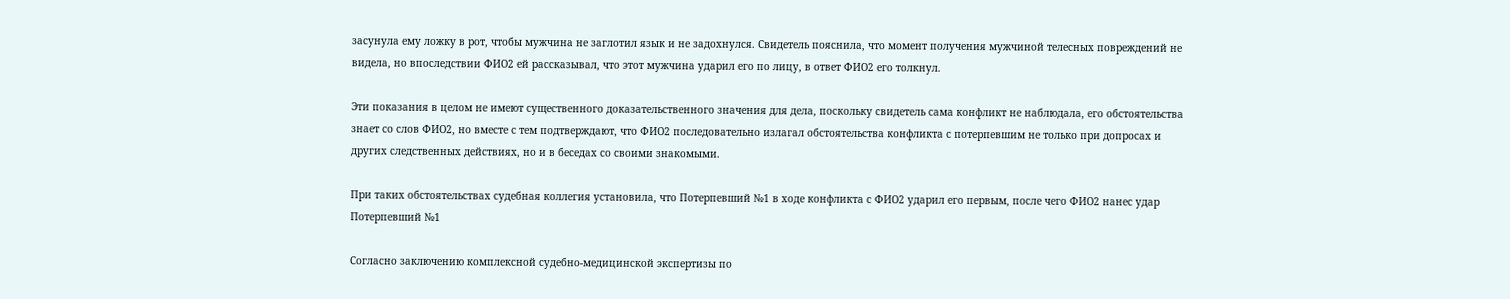засунула ему ложку в рот, чтобы мужчина не заглотил язык и не задохнулся. Свидетель пояснила, что момент получения мужчиной телесных повреждений не видела, но впоследствии ФИО2 ей рассказывал, что этот мужчина ударил его по лицу, в ответ ФИО2 его толкнул.

Эти показания в целом не имеют существенного доказательственного значения для дела, поскольку свидетель сама конфликт не наблюдала, его обстоятельства знает со слов ФИО2, но вместе с тем подтверждают, что ФИО2 последовательно излагал обстоятельства конфликта с потерпевшим не только при допросах и других следственных действиях, но и в беседах со своими знакомыми.

При таких обстоятельствах судебная коллегия установила, что Потерпевший №1 в ходе конфликта с ФИО2 ударил его первым, после чего ФИО2 нанес удар Потерпевший №1

Согласно заключению комплексной судебно-медицинской экспертизы по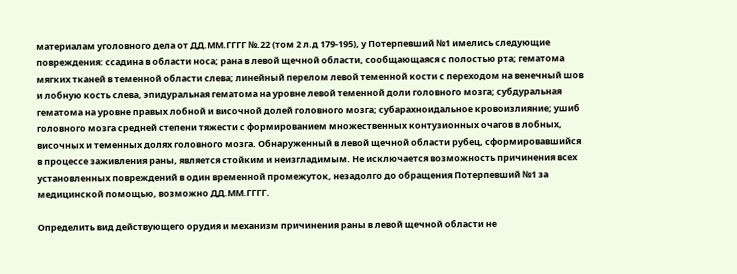материалам уголовного дела от ДД.ММ.ГГГГ №.22 (том 2 л.д 179-195), у Потерпевший №1 имелись следующие повреждения: ссадина в области носа; рана в левой щечной области, сообщающаяся с полостью рта; гематома мягких тканей в теменной области слева; линейный перелом левой теменной кости с переходом на венечный шов и лобную кость слева, эпидуральная гематома на уровне левой теменной доли головного мозга; субдуральная гематома на уровне правых лобной и височной долей головного мозга; субарахноидальное кровоизлияние; ушиб головного мозга средней степени тяжести с формированием множественных контузионных очагов в лобных, височных и теменных долях головного мозга. Обнаруженный в левой щечной области рубец, сформировавшийся в процессе заживления раны, является стойким и неизгладимым. Не исключается возможность причинения всех установленных повреждений в один временной промежуток, незадолго до обращения Потерпевший №1 за медицинской помощью, возможно ДД.ММ.ГГГГ.

Определить вид действующего орудия и механизм причинения раны в левой щечной области не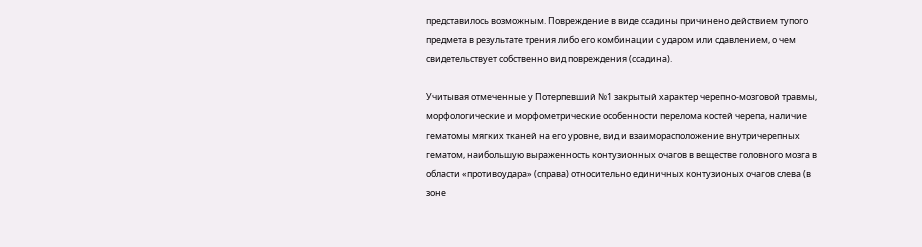представилось возможным. Повреждение в виде ссадины причинено действием тупого предмета в результате трения либо его комбинации с ударом или сдавлением, о чем свидетельствует собственно вид повреждения (ссадина).

Учитывая отмеченные у Потерпевший №1 закрытый характер черепно-мозговой травмы, морфологические и морфометрические особенности перелома костей черепа, наличие гематомы мягких тканей на его уровне, вид и взаиморасположение внутричерепных гематом, наибольшую выраженность контузионных очагов в веществе головного мозга в области «противоудара» (справа) относительно единичных контузионых очагов слева (в зоне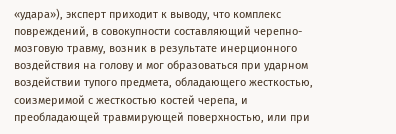«удара»), эксперт приходит к выводу, что комплекс повреждений, в совокупности составляющий черепно-мозговую травму, возник в результате инерционного воздействия на голову и мог образоваться при ударном воздействии тупого предмета, обладающего жесткостью, соизмеримой с жесткостью костей черепа, и преобладающей травмирующей поверхностью, или при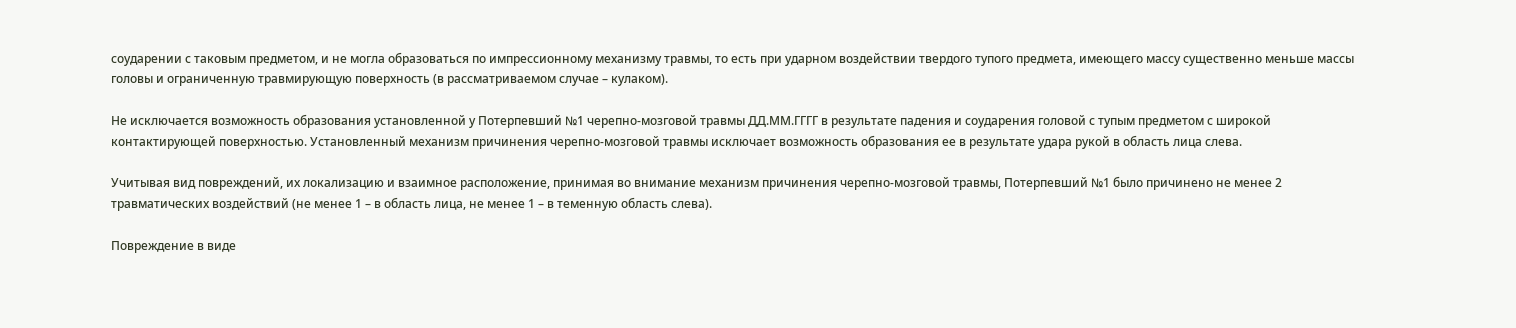соударении с таковым предметом, и не могла образоваться по импрессионному механизму травмы, то есть при ударном воздействии твердого тупого предмета, имеющего массу существенно меньше массы головы и ограниченную травмирующую поверхность (в рассматриваемом случае – кулаком).

Не исключается возможность образования установленной у Потерпевший №1 черепно-мозговой травмы ДД.ММ.ГГГГ в результате падения и соударения головой с тупым предметом с широкой контактирующей поверхностью. Установленный механизм причинения черепно-мозговой травмы исключает возможность образования ее в результате удара рукой в область лица слева.

Учитывая вид повреждений, их локализацию и взаимное расположение, принимая во внимание механизм причинения черепно-мозговой травмы, Потерпевший №1 было причинено не менее 2 травматических воздействий (не менее 1 – в область лица, не менее 1 – в теменную область слева).

Повреждение в виде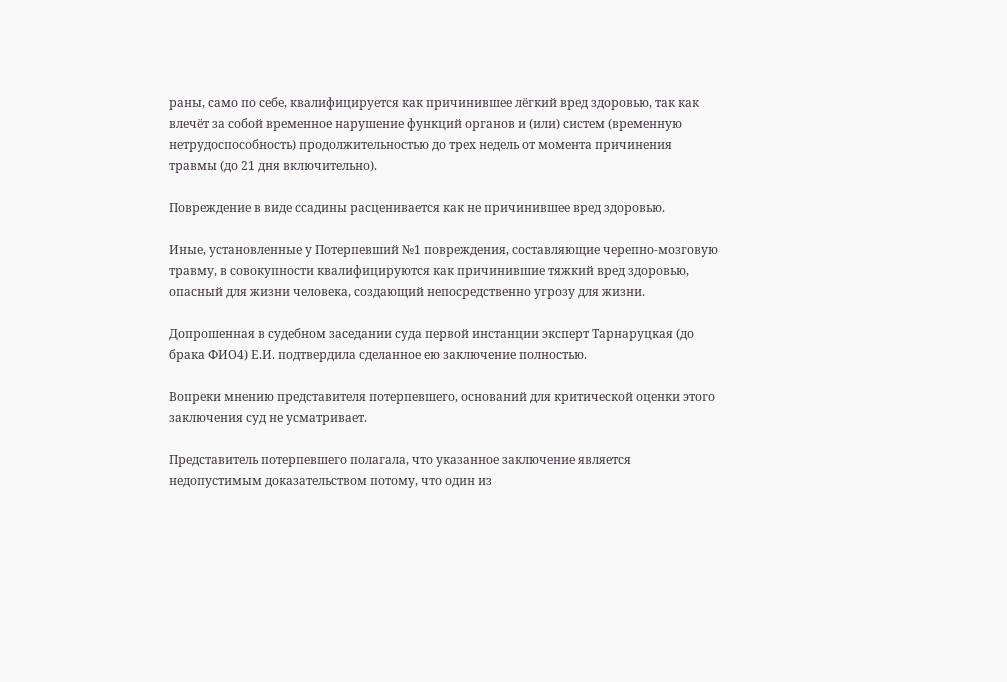раны, само по себе, квалифицируется как причинившее лёгкий вред здоровью, так как влечёт за собой временное нарушение функций органов и (или) систем (временную нетрудоспособность) продолжительностью до трех недель от момента причинения травмы (до 21 дня включительно).

Повреждение в виде ссадины расценивается как не причинившее вред здоровью.

Иные, установленные у Потерпевший №1 повреждения, составляющие черепно-мозговую травму, в совокупности квалифицируются как причинившие тяжкий вред здоровью, опасный для жизни человека, создающий непосредственно угрозу для жизни.

Допрошенная в судебном заседании суда первой инстанции эксперт Тарнаруцкая (до брака ФИО4) Е.И. подтвердила сделанное ею заключение полностью.

Вопреки мнению представителя потерпевшего, оснований для критической оценки этого заключения суд не усматривает.

Представитель потерпевшего полагала, что указанное заключение является недопустимым доказательством потому, что один из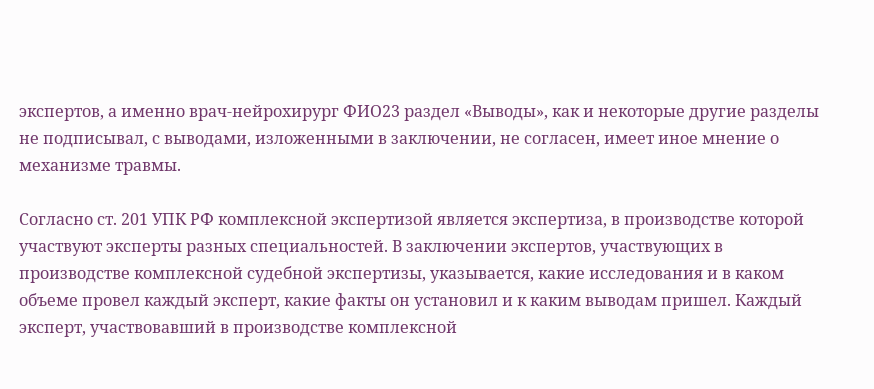экспертов, а именно врач-нейрохирург ФИО23 раздел «Выводы», как и некоторые другие разделы не подписывал, с выводами, изложенными в заключении, не согласен, имеет иное мнение о механизме травмы.

Согласно ст. 201 УПК РФ комплексной экспертизой является экспертиза, в производстве которой участвуют эксперты разных специальностей. В заключении экспертов, участвующих в производстве комплексной судебной экспертизы, указывается, какие исследования и в каком объеме провел каждый эксперт, какие факты он установил и к каким выводам пришел. Каждый эксперт, участвовавший в производстве комплексной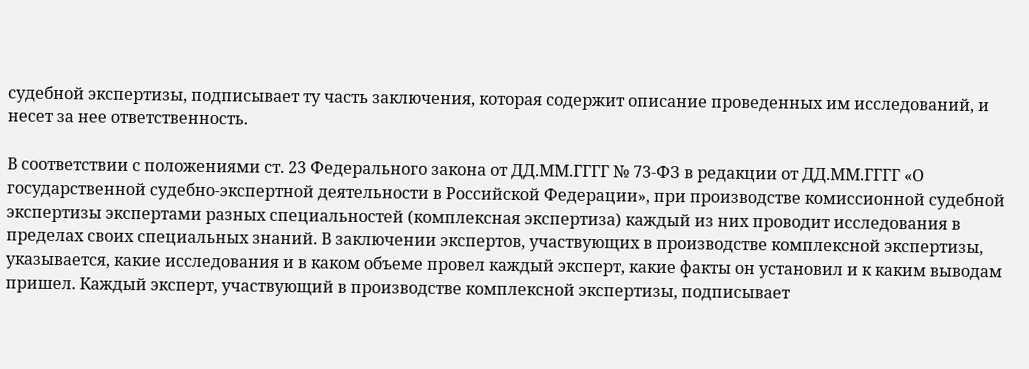судебной экспертизы, подписывает ту часть заключения, которая содержит описание проведенных им исследований, и несет за нее ответственность.

В соответствии с положениями ст. 23 Федерального закона от ДД.ММ.ГГГГ № 73-ФЗ в редакции от ДД.ММ.ГГГГ «О государственной судебно-экспертной деятельности в Российской Федерации», при производстве комиссионной судебной экспертизы экспертами разных специальностей (комплексная экспертиза) каждый из них проводит исследования в пределах своих специальных знаний. В заключении экспертов, участвующих в производстве комплексной экспертизы, указывается, какие исследования и в каком объеме провел каждый эксперт, какие факты он установил и к каким выводам пришел. Каждый эксперт, участвующий в производстве комплексной экспертизы, подписывает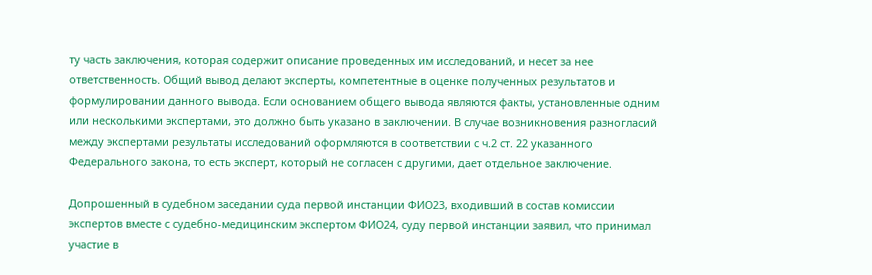ту часть заключения, которая содержит описание проведенных им исследований, и несет за нее ответственность. Общий вывод делают эксперты, компетентные в оценке полученных результатов и формулировании данного вывода. Если основанием общего вывода являются факты, установленные одним или несколькими экспертами, это должно быть указано в заключении. В случае возникновения разногласий между экспертами результаты исследований оформляются в соответствии с ч.2 ст. 22 указанного Федерального закона, то есть эксперт, который не согласен с другими, дает отдельное заключение.

Допрошенный в судебном заседании суда первой инстанции ФИО23, входивший в состав комиссии экспертов вместе с судебно-медицинским экспертом ФИО24, суду первой инстанции заявил, что принимал участие в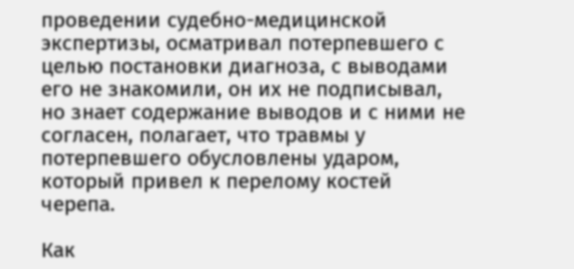проведении судебно-медицинской экспертизы, осматривал потерпевшего с целью постановки диагноза, с выводами его не знакомили, он их не подписывал, но знает содержание выводов и с ними не согласен, полагает, что травмы у потерпевшего обусловлены ударом, который привел к перелому костей черепа.

Как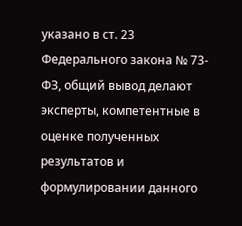указано в ст. 23 Федерального закона № 73-ФЗ, общий вывод делают эксперты, компетентные в оценке полученных результатов и формулировании данного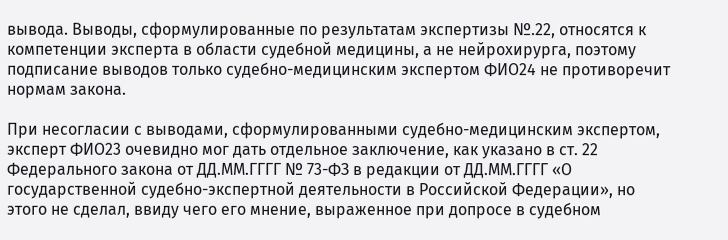вывода. Выводы, сформулированные по результатам экспертизы №.22, относятся к компетенции эксперта в области судебной медицины, а не нейрохирурга, поэтому подписание выводов только судебно-медицинским экспертом ФИО24 не противоречит нормам закона.

При несогласии с выводами, сформулированными судебно-медицинским экспертом, эксперт ФИО23 очевидно мог дать отдельное заключение, как указано в ст. 22 Федерального закона от ДД.ММ.ГГГГ № 73-ФЗ в редакции от ДД.ММ.ГГГГ «О государственной судебно-экспертной деятельности в Российской Федерации», но этого не сделал, ввиду чего его мнение, выраженное при допросе в судебном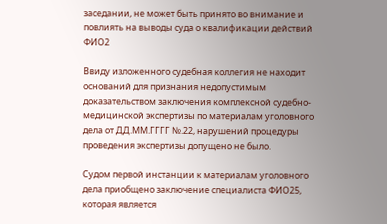заседании, не может быть принято во внимание и повлиять на выводы суда о квалификации действий ФИО2

Ввиду изложенного судебная коллегия не находит оснований для признания недопустимым доказательством заключения комплексной судебно-медицинской экспертизы по материалам уголовного дела от ДД.ММ.ГГГГ №.22, нарушений процедуры проведения экспертизы допущено не было.

Судом первой инстанции к материалам уголовного дела приобщено заключение специалиста ФИО25, которая является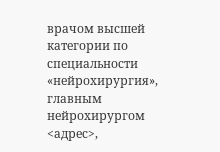врачом высшей категории по специальности «нейрохирургия», главным нейрохирургом <адрес>,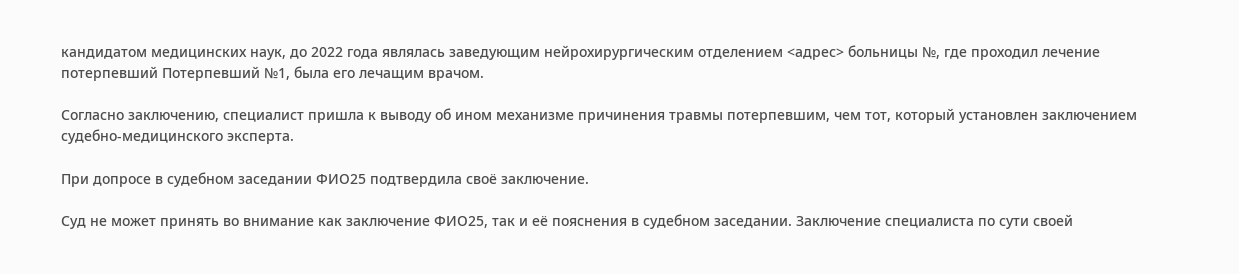кандидатом медицинских наук, до 2022 года являлась заведующим нейрохирургическим отделением <адрес> больницы №, где проходил лечение потерпевший Потерпевший №1, была его лечащим врачом.

Согласно заключению, специалист пришла к выводу об ином механизме причинения травмы потерпевшим, чем тот, который установлен заключением судебно-медицинского эксперта.

При допросе в судебном заседании ФИО25 подтвердила своё заключение.

Суд не может принять во внимание как заключение ФИО25, так и её пояснения в судебном заседании. Заключение специалиста по сути своей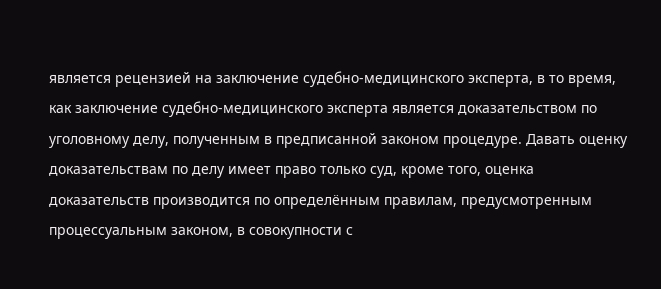является рецензией на заключение судебно-медицинского эксперта, в то время, как заключение судебно-медицинского эксперта является доказательством по уголовному делу, полученным в предписанной законом процедуре. Давать оценку доказательствам по делу имеет право только суд, кроме того, оценка доказательств производится по определённым правилам, предусмотренным процессуальным законом, в совокупности с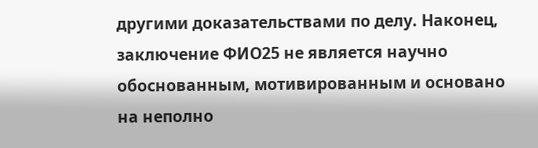другими доказательствами по делу. Наконец, заключение ФИО25 не является научно обоснованным, мотивированным и основано на неполно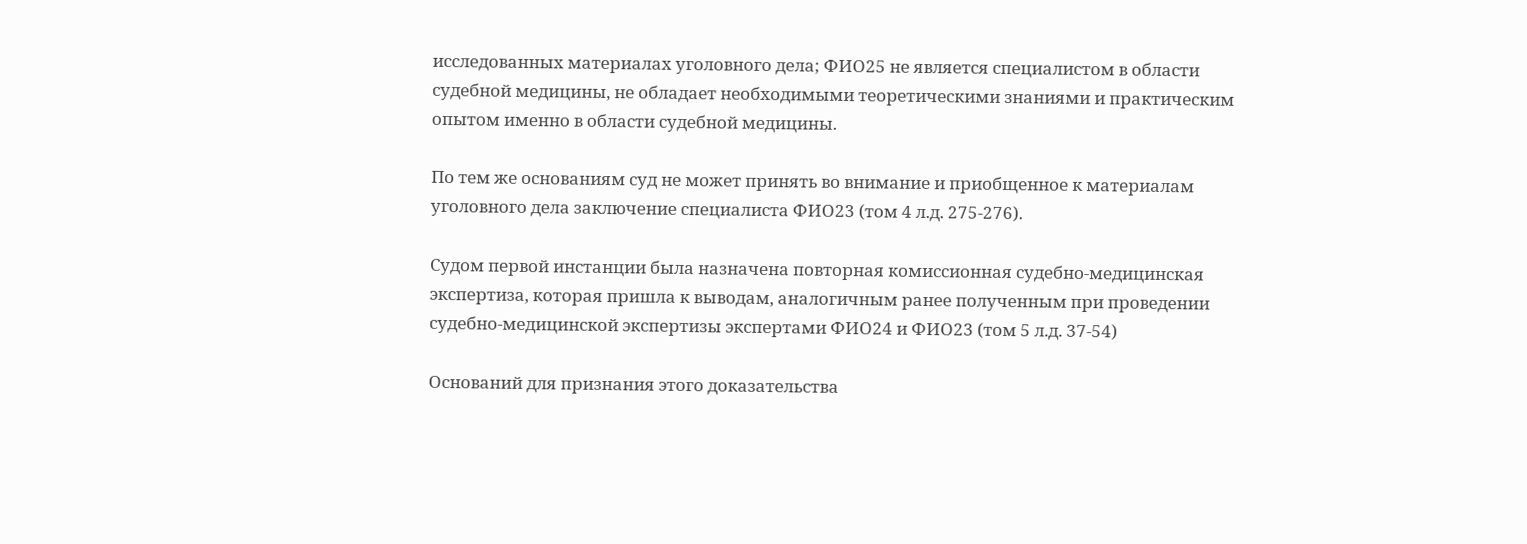исследованных материалах уголовного дела; ФИО25 не является специалистом в области судебной медицины, не обладает необходимыми теоретическими знаниями и практическим опытом именно в области судебной медицины.

По тем же основаниям суд не может принять во внимание и приобщенное к материалам уголовного дела заключение специалиста ФИО23 (том 4 л.д. 275-276).

Судом первой инстанции была назначена повторная комиссионная судебно-медицинская экспертиза, которая пришла к выводам, аналогичным ранее полученным при проведении судебно-медицинской экспертизы экспертами ФИО24 и ФИО23 (том 5 л.д. 37-54)

Оснований для признания этого доказательства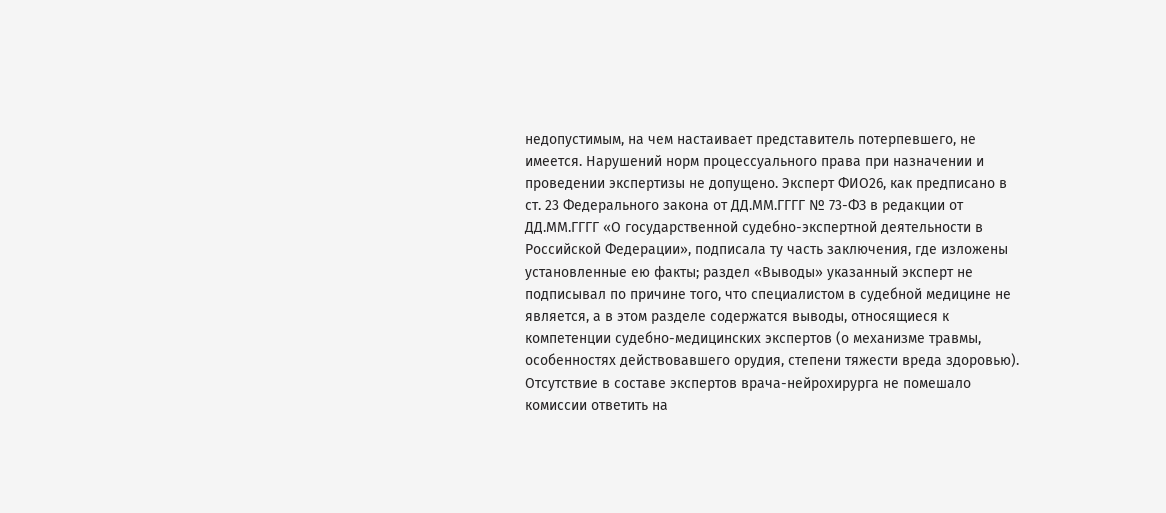недопустимым, на чем настаивает представитель потерпевшего, не имеется. Нарушений норм процессуального права при назначении и проведении экспертизы не допущено. Эксперт ФИО26, как предписано в ст. 23 Федерального закона от ДД.ММ.ГГГГ № 73-ФЗ в редакции от ДД.ММ.ГГГГ «О государственной судебно-экспертной деятельности в Российской Федерации», подписала ту часть заключения, где изложены установленные ею факты; раздел «Выводы» указанный эксперт не подписывал по причине того, что специалистом в судебной медицине не является, а в этом разделе содержатся выводы, относящиеся к компетенции судебно-медицинских экспертов (о механизме травмы, особенностях действовавшего орудия, степени тяжести вреда здоровью). Отсутствие в составе экспертов врача-нейрохирурга не помешало комиссии ответить на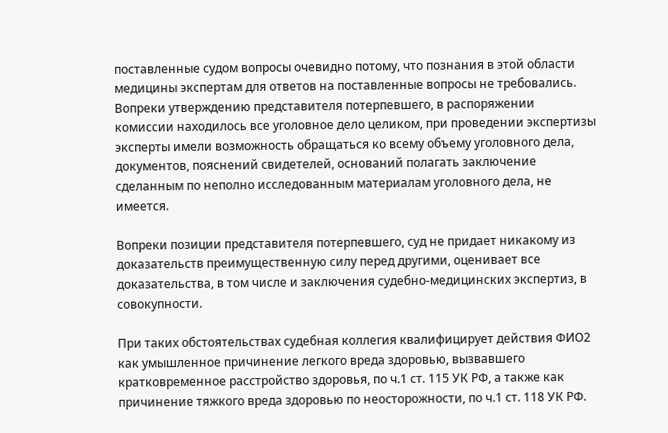поставленные судом вопросы очевидно потому, что познания в этой области медицины экспертам для ответов на поставленные вопросы не требовались. Вопреки утверждению представителя потерпевшего, в распоряжении комиссии находилось все уголовное дело целиком, при проведении экспертизы эксперты имели возможность обращаться ко всему объему уголовного дела, документов, пояснений свидетелей, оснований полагать заключение сделанным по неполно исследованным материалам уголовного дела, не имеется.

Вопреки позиции представителя потерпевшего, суд не придает никакому из доказательств преимущественную силу перед другими, оценивает все доказательства, в том числе и заключения судебно-медицинских экспертиз, в совокупности.

При таких обстоятельствах судебная коллегия квалифицирует действия ФИО2 как умышленное причинение легкого вреда здоровью, вызвавшего кратковременное расстройство здоровья, по ч.1 ст. 115 УК РФ, а также как причинение тяжкого вреда здоровью по неосторожности, по ч.1 ст. 118 УК РФ.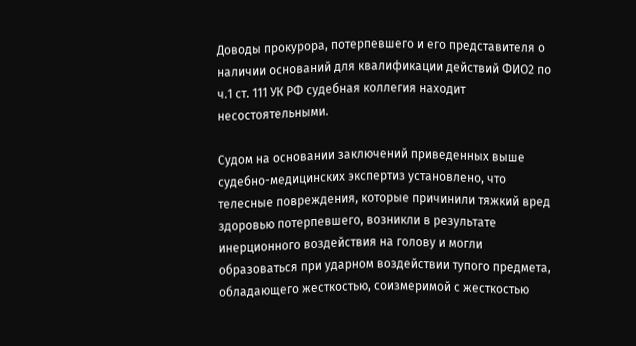Доводы прокурора, потерпевшего и его представителя о наличии оснований для квалификации действий ФИО2 по ч.1 ст. 111 УК РФ судебная коллегия находит несостоятельными.

Судом на основании заключений приведенных выше судебно-медицинских экспертиз установлено, что телесные повреждения, которые причинили тяжкий вред здоровью потерпевшего, возникли в результате инерционного воздействия на голову и могли образоваться при ударном воздействии тупого предмета, обладающего жесткостью, соизмеримой с жесткостью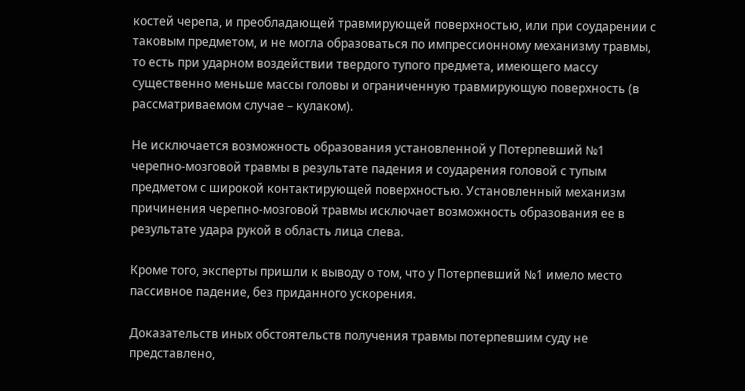костей черепа, и преобладающей травмирующей поверхностью, или при соударении с таковым предметом, и не могла образоваться по импрессионному механизму травмы, то есть при ударном воздействии твердого тупого предмета, имеющего массу существенно меньше массы головы и ограниченную травмирующую поверхность (в рассматриваемом случае – кулаком).

Не исключается возможность образования установленной у Потерпевший №1 черепно-мозговой травмы в результате падения и соударения головой с тупым предметом с широкой контактирующей поверхностью. Установленный механизм причинения черепно-мозговой травмы исключает возможность образования ее в результате удара рукой в область лица слева.

Кроме того, эксперты пришли к выводу о том, что у Потерпевший №1 имело место пассивное падение, без приданного ускорения.

Доказательств иных обстоятельств получения травмы потерпевшим суду не представлено,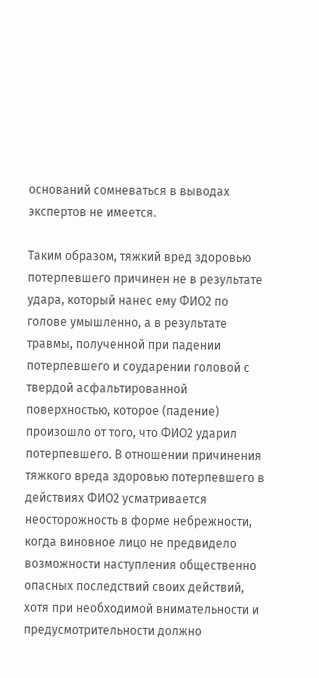оснований сомневаться в выводах экспертов не имеется.

Таким образом, тяжкий вред здоровью потерпевшего причинен не в результате удара, который нанес ему ФИО2 по голове умышленно, а в результате травмы, полученной при падении потерпевшего и соударении головой с твердой асфальтированной поверхностью, которое (падение) произошло от того, что ФИО2 ударил потерпевшего. В отношении причинения тяжкого вреда здоровью потерпевшего в действиях ФИО2 усматривается неосторожность в форме небрежности, когда виновное лицо не предвидело возможности наступления общественно опасных последствий своих действий, хотя при необходимой внимательности и предусмотрительности должно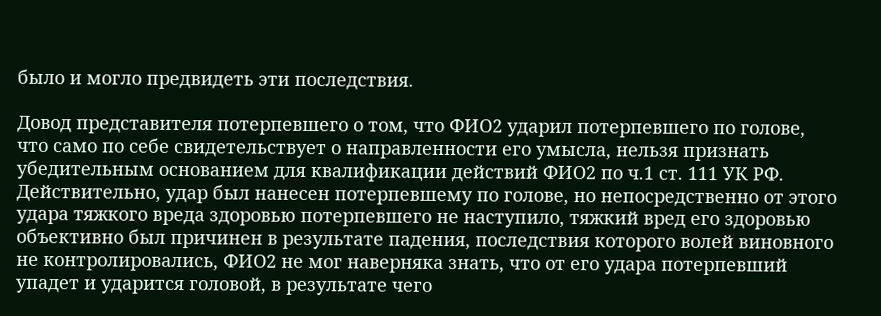было и могло предвидеть эти последствия.

Довод представителя потерпевшего о том, что ФИО2 ударил потерпевшего по голове, что само по себе свидетельствует о направленности его умысла, нельзя признать убедительным основанием для квалификации действий ФИО2 по ч.1 ст. 111 УК РФ. Действительно, удар был нанесен потерпевшему по голове, но непосредственно от этого удара тяжкого вреда здоровью потерпевшего не наступило, тяжкий вред его здоровью объективно был причинен в результате падения, последствия которого волей виновного не контролировались, ФИО2 не мог наверняка знать, что от его удара потерпевший упадет и ударится головой, в результате чего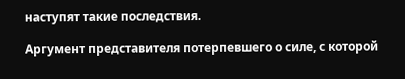наступят такие последствия.

Аргумент представителя потерпевшего о силе, с которой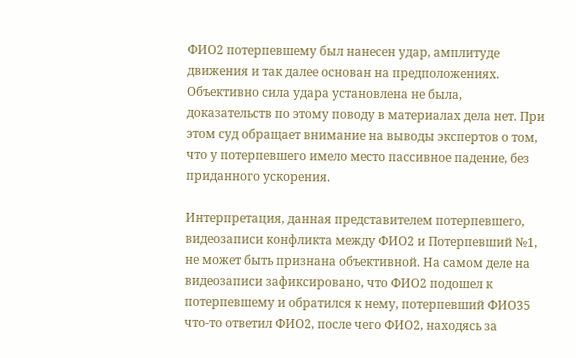ФИО2 потерпевшему был нанесен удар, амплитуде движения и так далее основан на предположениях. Объективно сила удара установлена не была, доказательств по этому поводу в материалах дела нет. При этом суд обращает внимание на выводы экспертов о том, что у потерпевшего имело место пассивное падение, без приданного ускорения.

Интерпретация, данная представителем потерпевшего, видеозаписи конфликта между ФИО2 и Потерпевший №1, не может быть признана объективной. На самом деле на видеозаписи зафиксировано, что ФИО2 подошел к потерпевшему и обратился к нему, потерпевший ФИО35 что-то ответил ФИО2, после чего ФИО2, находясь за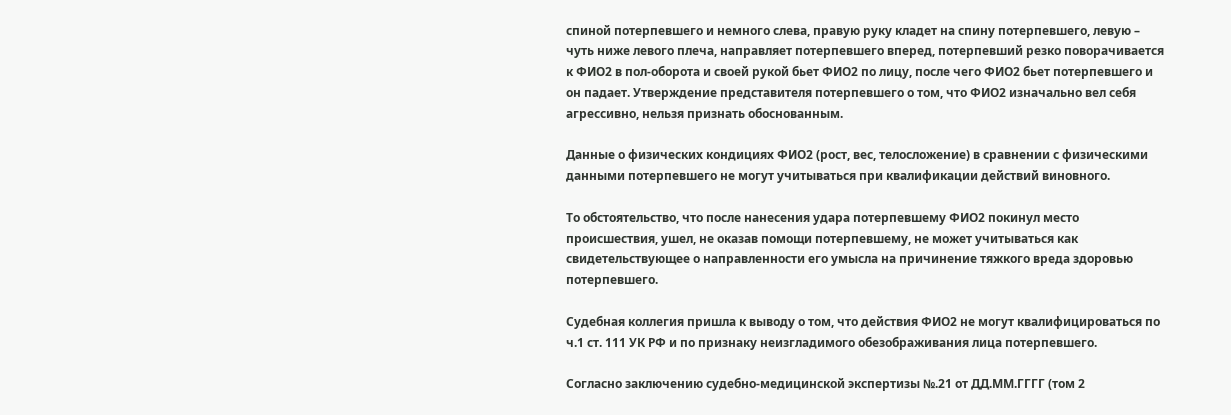спиной потерпевшего и немного слева, правую руку кладет на спину потерпевшего, левую – чуть ниже левого плеча, направляет потерпевшего вперед, потерпевший резко поворачивается к ФИО2 в пол-оборота и своей рукой бьет ФИО2 по лицу, после чего ФИО2 бьет потерпевшего и он падает. Утверждение представителя потерпевшего о том, что ФИО2 изначально вел себя агрессивно, нельзя признать обоснованным.

Данные о физических кондициях ФИО2 (рост, вес, телосложение) в сравнении с физическими данными потерпевшего не могут учитываться при квалификации действий виновного.

То обстоятельство, что после нанесения удара потерпевшему ФИО2 покинул место происшествия, ушел, не оказав помощи потерпевшему, не может учитываться как свидетельствующее о направленности его умысла на причинение тяжкого вреда здоровью потерпевшего.

Судебная коллегия пришла к выводу о том, что действия ФИО2 не могут квалифицироваться по ч.1 ст. 111 УК РФ и по признаку неизгладимого обезображивания лица потерпевшего.

Согласно заключению судебно-медицинской экспертизы №.21 от ДД.ММ.ГГГГ (том 2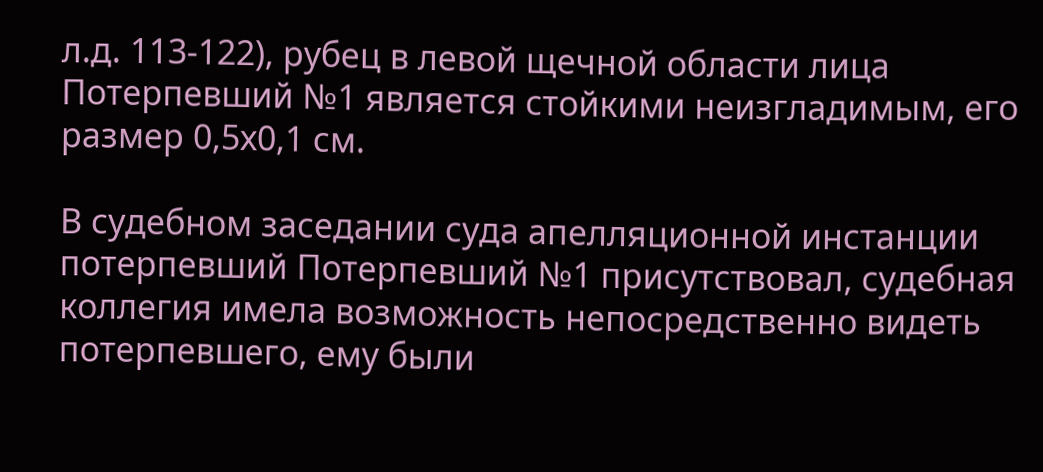л.д. 113-122), рубец в левой щечной области лица Потерпевший №1 является стойкими неизгладимым, его размер 0,5х0,1 см.

В судебном заседании суда апелляционной инстанции потерпевший Потерпевший №1 присутствовал, судебная коллегия имела возможность непосредственно видеть потерпевшего, ему были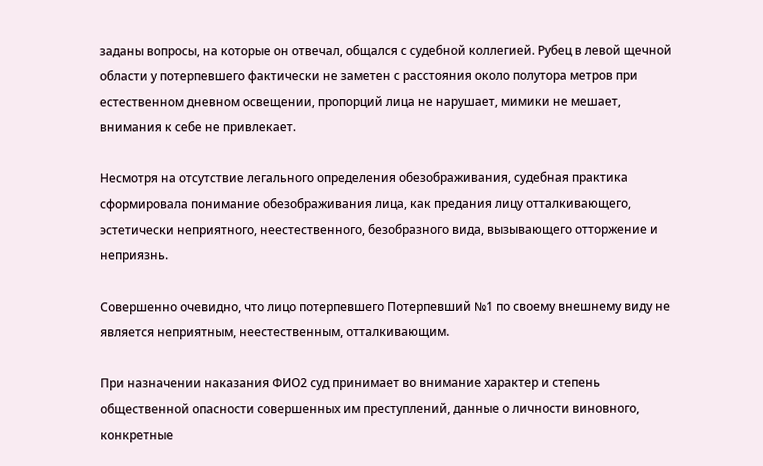заданы вопросы, на которые он отвечал, общался с судебной коллегией. Рубец в левой щечной области у потерпевшего фактически не заметен с расстояния около полутора метров при естественном дневном освещении, пропорций лица не нарушает, мимики не мешает, внимания к себе не привлекает.

Несмотря на отсутствие легального определения обезображивания, судебная практика сформировала понимание обезображивания лица, как предания лицу отталкивающего, эстетически неприятного, неестественного, безобразного вида, вызывающего отторжение и неприязнь.

Совершенно очевидно, что лицо потерпевшего Потерпевший №1 по своему внешнему виду не является неприятным, неестественным, отталкивающим.

При назначении наказания ФИО2 суд принимает во внимание характер и степень общественной опасности совершенных им преступлений, данные о личности виновного, конкретные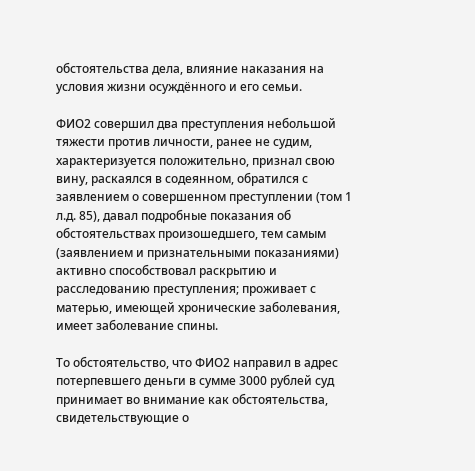обстоятельства дела, влияние наказания на условия жизни осуждённого и его семьи.

ФИО2 совершил два преступления небольшой тяжести против личности, ранее не судим, характеризуется положительно, признал свою вину, раскаялся в содеянном, обратился с заявлением о совершенном преступлении (том 1 л.д. 85), давал подробные показания об обстоятельствах произошедшего, тем самым (заявлением и признательными показаниями) активно способствовал раскрытию и расследованию преступления; проживает с матерью, имеющей хронические заболевания, имеет заболевание спины.

То обстоятельство, что ФИО2 направил в адрес потерпевшего деньги в сумме 3000 рублей суд принимает во внимание как обстоятельства, свидетельствующие о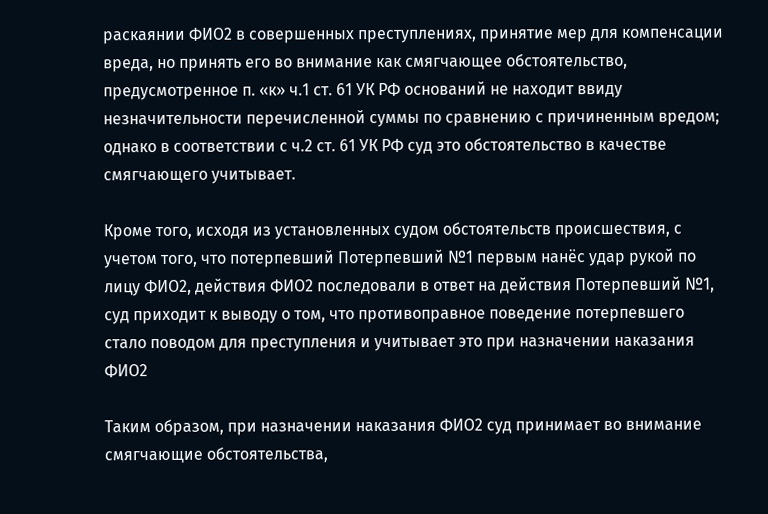раскаянии ФИО2 в совершенных преступлениях, принятие мер для компенсации вреда, но принять его во внимание как смягчающее обстоятельство, предусмотренное п. «к» ч.1 ст. 61 УК РФ оснований не находит ввиду незначительности перечисленной суммы по сравнению с причиненным вредом; однако в соответствии с ч.2 ст. 61 УК РФ суд это обстоятельство в качестве смягчающего учитывает.

Кроме того, исходя из установленных судом обстоятельств происшествия, с учетом того, что потерпевший Потерпевший №1 первым нанёс удар рукой по лицу ФИО2, действия ФИО2 последовали в ответ на действия Потерпевший №1, суд приходит к выводу о том, что противоправное поведение потерпевшего стало поводом для преступления и учитывает это при назначении наказания ФИО2

Таким образом, при назначении наказания ФИО2 суд принимает во внимание смягчающие обстоятельства,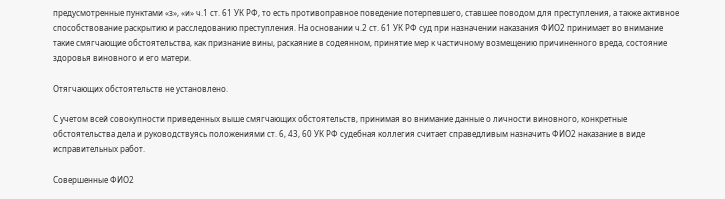предусмотренные пунктами «з», «и» ч.1 ст. 61 УК РФ, то есть противоправное поведение потерпевшего, ставшее поводом для преступления, а также активное способствование раскрытию и расследованию преступления. На основании ч.2 ст. 61 УК РФ суд при назначении наказания ФИО2 принимает во внимание такие смягчающие обстоятельства, как признание вины, раскаяние в содеянном, принятие мер к частичному возмещению причиненного вреда, состояние здоровья виновного и его матери.

Отягчающих обстоятельств не установлено.

С учетом всей совокупности приведенных выше смягчающих обстоятельств, принимая во внимание данные о личности виновного, конкретные обстоятельства дела и руководствуясь положениями ст. 6, 43, 60 УК РФ судебная коллегия считает справедливым назначить ФИО2 наказание в виде исправительных работ.

Совершенные ФИО2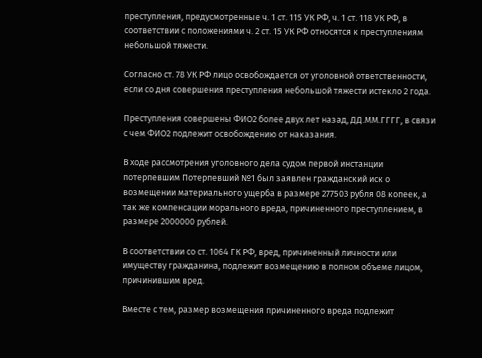преступления, предусмотренные ч. 1 ст. 115 УК РФ, ч. 1 ст. 118 УК РФ, в соответствии с положениями ч. 2 ст. 15 УК РФ относятся к преступлениям небольшой тяжести.

Согласно ст. 78 УК РФ лицо освобождается от уголовной ответственности, если со дня совершения преступления небольшой тяжести истекло 2 года.

Преступления совершены ФИО2 более двух лет назад, ДД.ММ.ГГГГ, в связи с чем ФИО2 подлежит освобождению от наказания.

В ходе рассмотрения уголовного дела судом первой инстанции потерпевшим Потерпевший №1 был заявлен гражданский иск о возмещении материального ущерба в размере 277503 рубля 08 копеек, а так же компенсации морального вреда, причиненного преступлением, в размере 2000000 рублей.

В соответствии со ст. 1064 ГК РФ, вред, причиненный личности или имуществу гражданина, подлежит возмещению в полном объеме лицом, причинившим вред.

Вместе с тем, размер возмещения причиненного вреда подлежит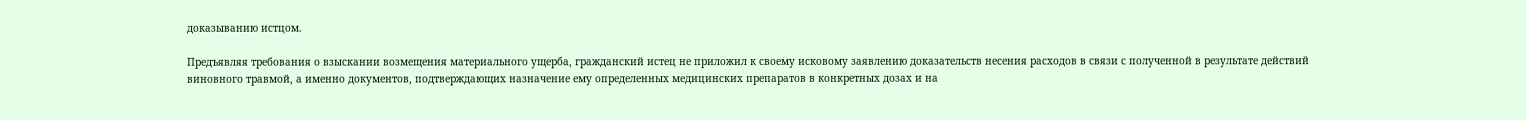доказыванию истцом.

Предъявляя требования о взыскании возмещения материального ущерба, гражданский истец не приложил к своему исковому заявлению доказательств несения расходов в связи с полученной в результате действий виновного травмой, а именно документов, подтверждающих назначение ему определенных медицинских препаратов в конкретных дозах и на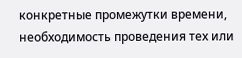конкретные промежутки времени, необходимость проведения тех или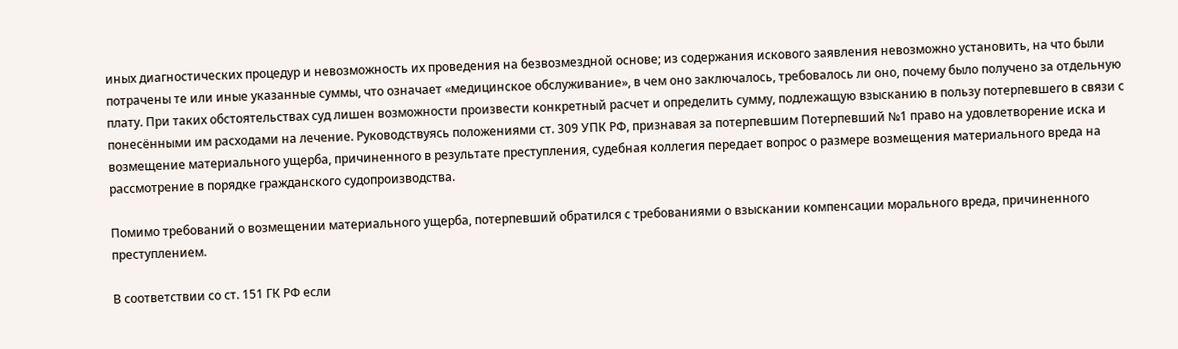иных диагностических процедур и невозможность их проведения на безвозмездной основе; из содержания искового заявления невозможно установить, на что были потрачены те или иные указанные суммы, что означает «медицинское обслуживание», в чем оно заключалось, требовалось ли оно, почему было получено за отдельную плату. При таких обстоятельствах суд лишен возможности произвести конкретный расчет и определить сумму, подлежащую взысканию в пользу потерпевшего в связи с понесёнными им расходами на лечение. Руководствуясь положениями ст. 309 УПК РФ, признавая за потерпевшим Потерпевший №1 право на удовлетворение иска и возмещение материального ущерба, причиненного в результате преступления, судебная коллегия передает вопрос о размере возмещения материального вреда на рассмотрение в порядке гражданского судопроизводства.

Помимо требований о возмещении материального ущерба, потерпевший обратился с требованиями о взыскании компенсации морального вреда, причиненного преступлением.

В соответствии со ст. 151 ГК РФ если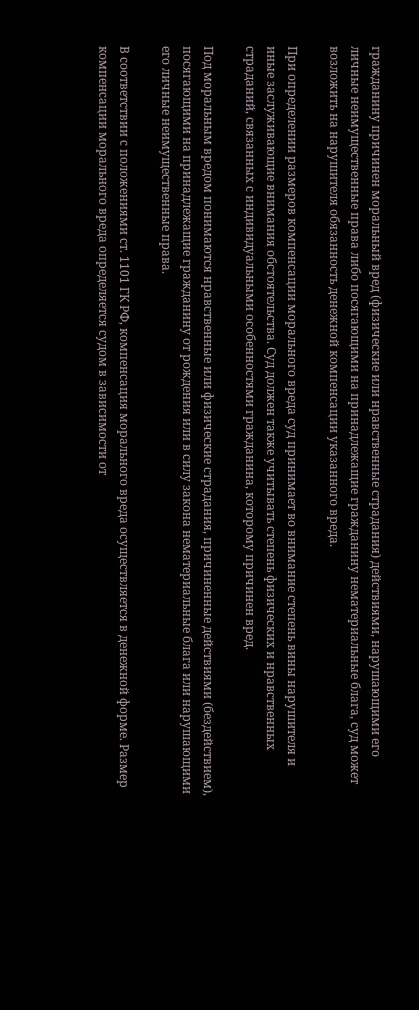гражданину причинен моральный вред (физические или нравственные страдания) действиями, нарушающими его личные неимущественные права либо посягающими на принадлежащие гражданину нематериальные блага, суд может возложить на нарушителя обязанность денежной компенсации указанного вреда.

При определении размеров компенсации морального вреда суд принимает во внимание степень вины нарушителя и иные заслуживающие внимания обстоятельства. Суд должен также учитывать степень физических и нравственных страданий, связанных с индивидуальными особенностями гражданина, которому причинен вред.

Под моральным вредом понимаются нравственные или физические страдания, причиненные действиями (бездействием), посягающими на принадлежащие гражданину от рождения или в силу закона нематериальные блага или нарушающими его личные неимущественные права.

В соответствии с положениями ст. 1101 ГК РФ, компенсация морального вреда осуществляется в денежной форме. Размер компенсации морального вреда определяется судом в зависимости от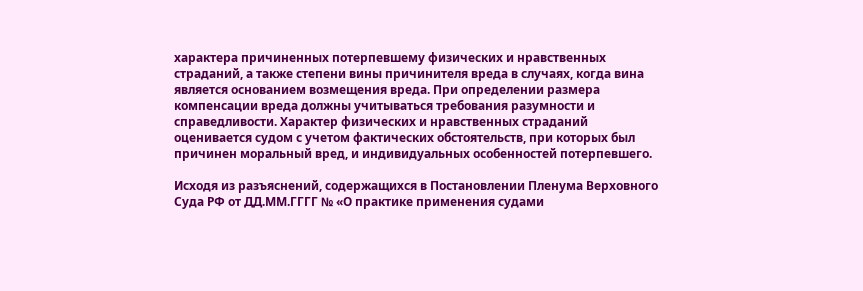характера причиненных потерпевшему физических и нравственных страданий, а также степени вины причинителя вреда в случаях, когда вина является основанием возмещения вреда. При определении размера компенсации вреда должны учитываться требования разумности и справедливости. Характер физических и нравственных страданий оценивается судом с учетом фактических обстоятельств, при которых был причинен моральный вред, и индивидуальных особенностей потерпевшего.

Исходя из разъяснений, содержащихся в Постановлении Пленума Верховного Суда РФ от ДД.ММ.ГГГГ № «О практике применения судами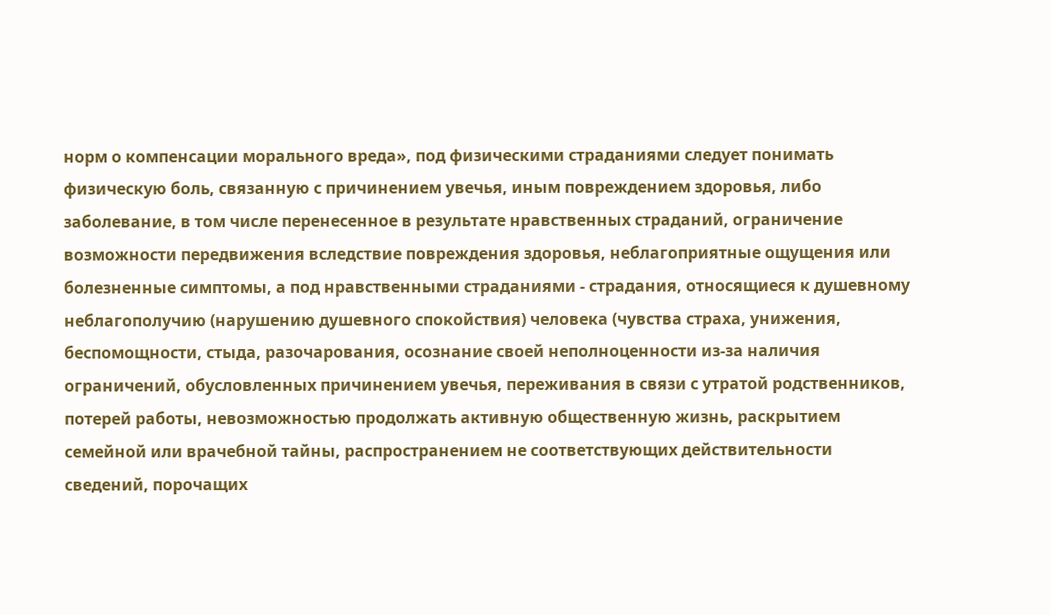норм о компенсации морального вреда», под физическими страданиями следует понимать физическую боль, связанную с причинением увечья, иным повреждением здоровья, либо заболевание, в том числе перенесенное в результате нравственных страданий, ограничение возможности передвижения вследствие повреждения здоровья, неблагоприятные ощущения или болезненные симптомы, а под нравственными страданиями - страдания, относящиеся к душевному неблагополучию (нарушению душевного спокойствия) человека (чувства страха, унижения, беспомощности, стыда, разочарования, осознание своей неполноценности из-за наличия ограничений, обусловленных причинением увечья, переживания в связи с утратой родственников, потерей работы, невозможностью продолжать активную общественную жизнь, раскрытием семейной или врачебной тайны, распространением не соответствующих действительности сведений, порочащих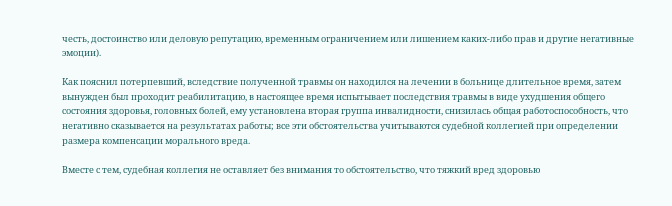честь, достоинство или деловую репутацию, временным ограничением или лишением каких-либо прав и другие негативные эмоции).

Как пояснил потерпевший, вследствие полученной травмы он находился на лечении в больнице длительное время, затем вынужден был проходит реабилитацию, в настоящее время испытывает последствия травмы в виде ухудшения общего состояния здоровья, головных болей, ему установлена вторая группа инвалидности, снизилась общая работоспособность, что негативно сказывается на результатах работы; все эти обстоятельства учитываются судебной коллегией при определении размера компенсации морального вреда.

Вместе с тем, судебная коллегия не оставляет без внимания то обстоятельство, что тяжкий вред здоровью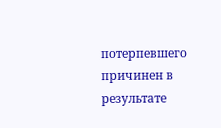потерпевшего причинен в результате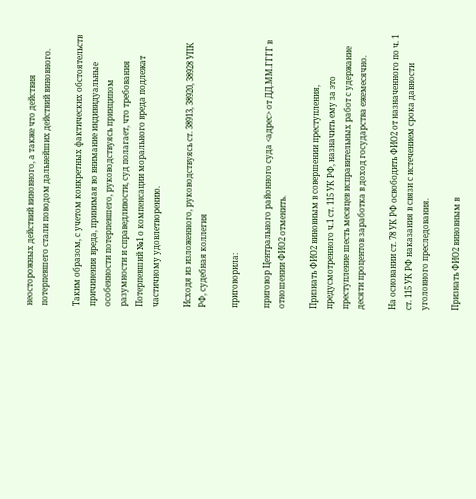неосторожных действий виновного, а также что действия потерпевшего стали поводом дальнейших действий виновного.

Таким образом, с учетом конкретных фактических обстоятельств причинения вреда, принимая во внимание индивидуальные особенности потерпевшего, руководствуясь принципом разумности и справедливости, суд полагает, что требования Потерпевший №1 о компенсации морального вреда подлежат частичному удовлетворению.

Исходя из изложенного, руководствуясь ст. 38913, 38920, 38928 УПК РФ, судебная коллегия

приговорила:

приговор Центрального районного суда <адрес> от ДД.ММ.ГГГГ в отношении ФИО2 отменить.

Признать ФИО2 виновным в совершении преступления, предусмотренного ч.1 ст. 115 УК РФ, назначить ему за это преступление шесть месяцев исправительных работ с удержание десяти процентов заработка в доход государства ежемесячно.

На основании ст. 78 УК РФ освободить ФИО2 от назначенного по ч. 1 ст. 115 УК РФ наказания в связи с истечением срока давности уголовного преследования.

Признать ФИО2 виновным в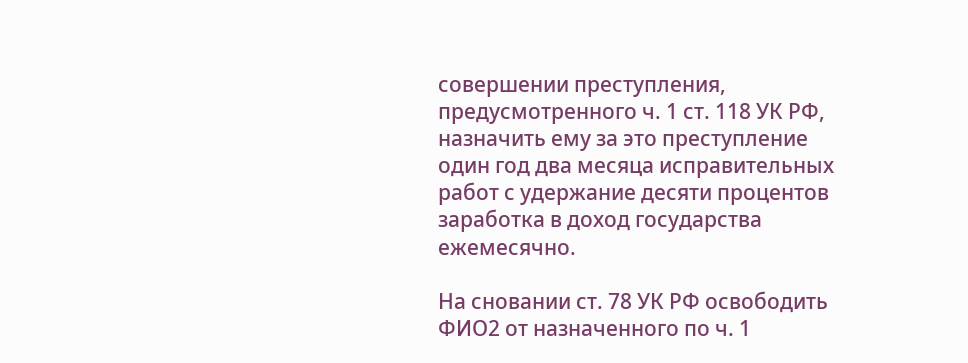совершении преступления, предусмотренного ч. 1 ст. 118 УК РФ, назначить ему за это преступление один год два месяца исправительных работ с удержание десяти процентов заработка в доход государства ежемесячно.

На сновании ст. 78 УК РФ освободить ФИО2 от назначенного по ч. 1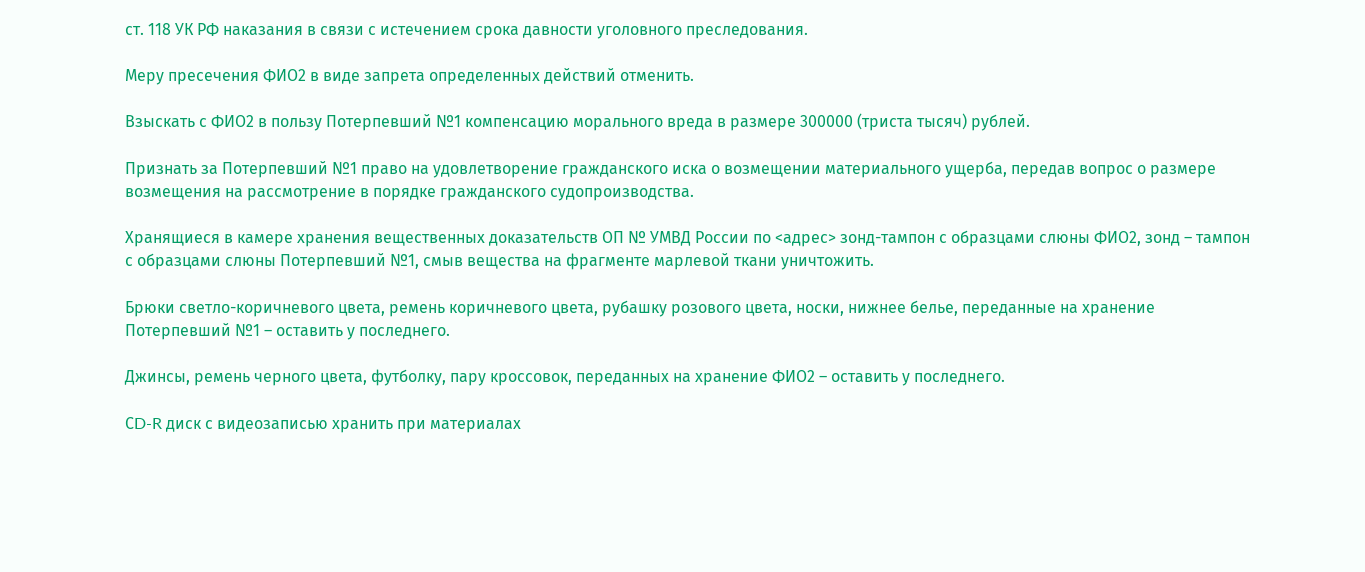ст. 118 УК РФ наказания в связи с истечением срока давности уголовного преследования.

Меру пресечения ФИО2 в виде запрета определенных действий отменить.

Взыскать с ФИО2 в пользу Потерпевший №1 компенсацию морального вреда в размере 300000 (триста тысяч) рублей.

Признать за Потерпевший №1 право на удовлетворение гражданского иска о возмещении материального ущерба, передав вопрос о размере возмещения на рассмотрение в порядке гражданского судопроизводства.

Хранящиеся в камере хранения вещественных доказательств ОП № УМВД России по <адрес> зонд-тампон с образцами слюны ФИО2, зонд – тампон с образцами слюны Потерпевший №1, смыв вещества на фрагменте марлевой ткани уничтожить.

Брюки светло-коричневого цвета, ремень коричневого цвета, рубашку розового цвета, носки, нижнее белье, переданные на хранение Потерпевший №1 – оставить у последнего.

Джинсы, ремень черного цвета, футболку, пару кроссовок, переданных на хранение ФИО2 – оставить у последнего.

СD-R диск с видеозаписью хранить при материалах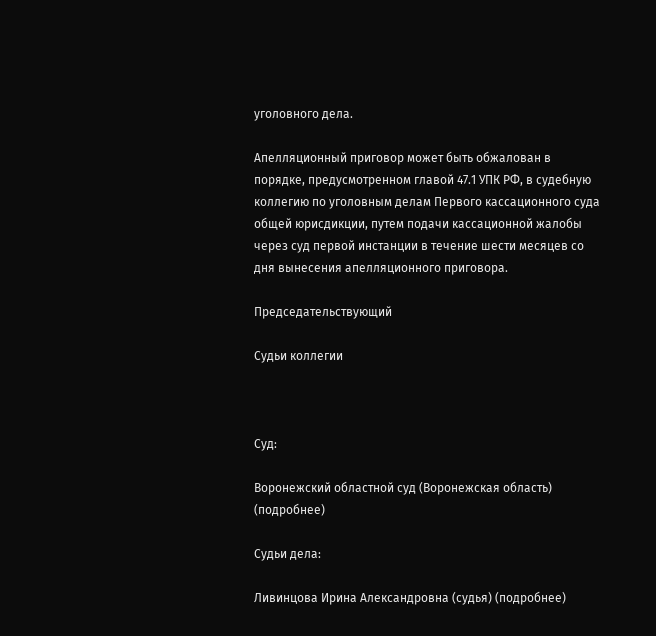уголовного дела.

Апелляционный приговор может быть обжалован в порядке, предусмотренном главой 47.1 УПК РФ, в судебную коллегию по уголовным делам Первого кассационного суда общей юрисдикции, путем подачи кассационной жалобы через суд первой инстанции в течение шести месяцев со дня вынесения апелляционного приговора.

Председательствующий

Судьи коллегии



Суд:

Воронежский областной суд (Воронежская область) (подробнее)

Судьи дела:

Ливинцова Ирина Александровна (судья) (подробнее)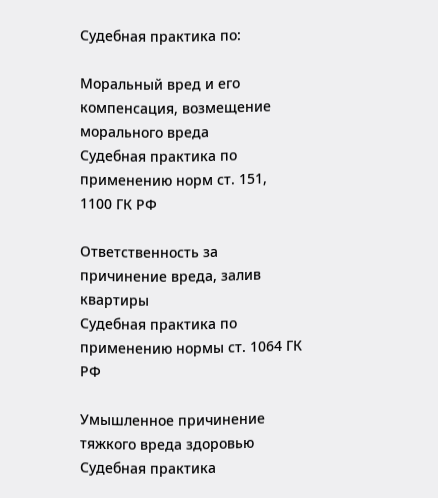Судебная практика по:

Моральный вред и его компенсация, возмещение морального вреда
Судебная практика по применению норм ст. 151, 1100 ГК РФ

Ответственность за причинение вреда, залив квартиры
Судебная практика по применению нормы ст. 1064 ГК РФ

Умышленное причинение тяжкого вреда здоровью
Судебная практика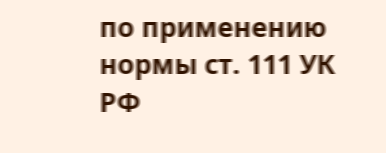по применению нормы ст. 111 УК РФ